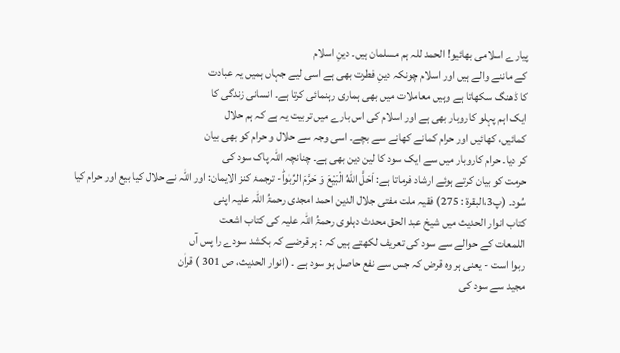پیارے اسلامی بھائیو! الحمد للہ ہم مسلمان ہیں۔ دینِ اسلام
کے ماننے والے ہیں اور اسلام چونکہ دینِ فطرت بھی ہے اسی لیے جہاں ہمیں یہ عبادت
کا ڈھنگ سکھاتا ہے وہیں معاملات میں بھی ہماری رہنمائی کرتا ہے۔ انسانی زندگی کا
ایک اہم پہلو کاروبار بھی ہے اور اسلام کی اس بارے میں تربیت یہ ہے کہ ہم حلال
کمائیں، کھائیں اور حرام کمانے کھانے سے بچے۔ اسی وجہ سے حلال و حرام کو بھی بیان
کر دیا۔ حرام کاروبار میں سے ایک سود کا لین دین بھی ہے۔ چنانچہ اللہ پاک سود کی
حرمت کو بیان کرتے ہوئے ارشاد فرماتا ہے: اَحَلَّ اللّٰهُ الْبَیْعَ وَ حَرَّمَ الرِّبٰواؕ- ترجمۂ کنز الایمان: اور اللہ نے حلال کیا بیع اور حرام کیا
سُود۔ (پ3،البقرة : 275) فقیہ ملت مفتی جلال الدین احمد امجدی رحمۃُ اللہ علیہ اپنی
کتاب انوار الحدیث میں شیخ عبد الحق محدث دہلوی رحمۃُ اللہ علیہ کی کتاب اشعت
اللمعات کے حوالے سے سود کی تعریف لکھتے ہیں کہ : ہر قرضے کہ بکشد سودے را پس آں
ربوا است - یعنی ہر وہ قرض کہ جس سے نفع حاصل ہو سود ہے ۔ (انوار الحدیث، ص 301 ) قراٰن
مجید سے سود کی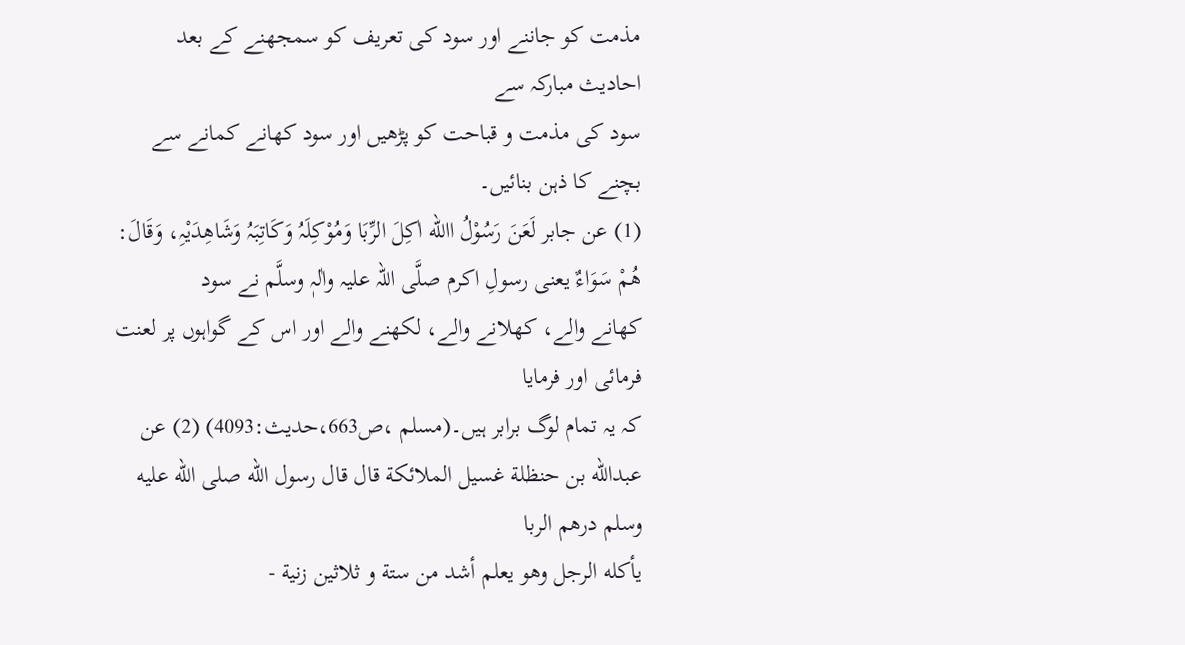مذمت کو جاننے اور سود کی تعریف کو سمجھنے کے بعد احادیث مبارکہ سے
سود کی مذمت و قباحت کو پڑھیں اور سود کھانے کمانے سے بچنے کا ذہن بنائیں۔
(1) عن جابر لَعَنَ رَسُوْلُ االله اٰکِلَ الرِّبَا وَمُوْکِلَہُ وَکَاتِبَہُ وَشَاھِدَیْہِ، وَقَالَ: ھُمْ سَوَاءٌ یعنی رسولِ اکرم صلَّی اللہ علیہ واٰلہٖ وسلَّم نے سود
کھانے والے، کھلانے والے، لکھنے والے اور اس کے گواہوں پر لعنت فرمائی اور فرمایا
کہ یہ تمام لوگ برابر ہیں۔(مسلم ،ص663،حدیث:4093) (2) عن
عبدالله بن حنظلة غسيل الملائكة قال قال رسول الله صلى الله عليه وسلم درهم الربا
يأكله الرجل وهو يعلم أشد من ستة و ثلاثين زنية -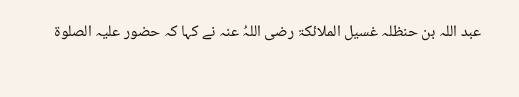عبد اللہ بن حنظلہ غسیل الملائكۃ رضی اللہُ عنہ نے کہا کہ حضور علیہ الصلوۃ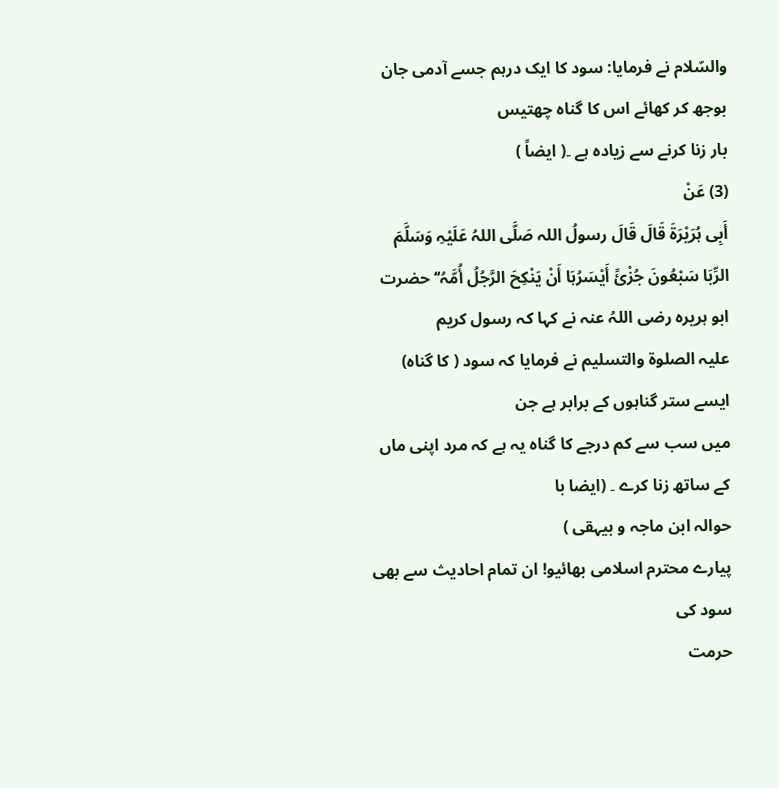والسّلام نے فرمایا: سود کا ایک درہم جسے آدمی جان بوجھ کر کھائے اس کا گناہ چھتیس
بار زنا کرنے سے زیادہ ہے ۔( ايضاً )
(3) عَنْ
أَبِی ہُرَیْرَۃَ قَالَ قَالَ رسولُ اللہ صَلَّی اللہُ عَلَیْہِ وَسَلَّمَ
الرِّبَا سَبْعُونَ جُزْئً أَیْسَرُہَا أَنْ یَنْکِحَ الرَّجُلُ أُمَّہُ‘‘ حضرت ابو ہریرہ رضی اللہُ عنہ نے کہا کہ رسول کریم
علیہ الصلوۃ والتسلیم نے فرمایا کہ سود ( کا گناہ) ایسے ستر گناہوں کے برابر ہے جن
میں سب سے کم درجے کا گناہ یہ ہے کہ مرد اپنی ماں کے ساتھ زنا کرے ۔ (ايضا با
حوالہ ابن ماجہ و بیہقی )
پیارے محترم اسلامی بھائیو! ان تمام احادیث سے بھی سود کی
حرمت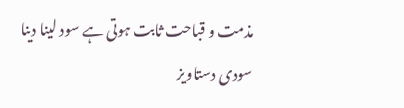مذمت و قباحت ثابت ہوتی ہے سود لینا دینا سودی دستاویز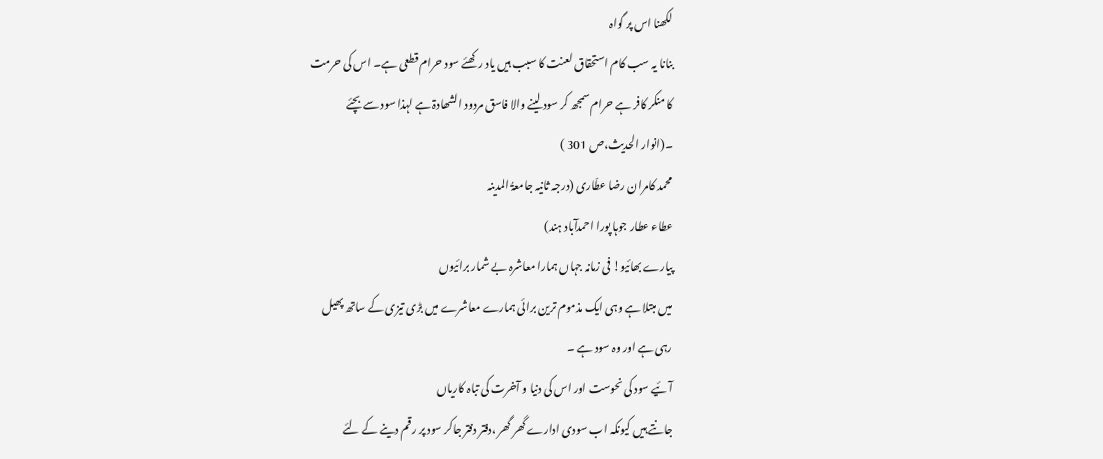لکھنا اس پر گواہ
بنانا یہ سب کام استحقاق لعنت کا سبب ہیں یاد رکھئے سود حرام قطعی ہے۔ اس کی حرمت
کا منکر کافر ہے حرام سمجھ کر سود لینے والا فاسق مردود الشھادۃ ہے لہذا سود سے بچئے
۔(انوار الحدیث،ص 301 )
محمد کامران رضا عطّاری (درجہ ثانیہ جامعۃُ المدینہ
عطاء عطار جوہا پورا احمدآباد ہند)
پیارے بھائیو! فی زمانہ جہاں ہمارا معاشرہ بے شمار برائیوں
میں مبتلا ہے وہی ایک مذموم ترین برائی ہمارے معاشرے میں بڑی تیزی کے ساتھ پھیل
رہی ہے اور وہ سود ہے ۔
آئیے سود کی نحوست اور اس کی دنیا و آخرت کی تباہ کاریاں
جانتے ہیں کیونکہ اب سودی ادارے گھر گھر ،دفتر دفتر جاکر سود پر رقم دینے کے لئے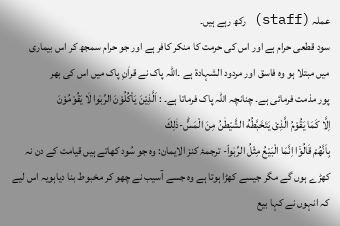عملہ (staff) رکھ رہے ہیں۔
سود قطعی حرام ہے اور اس کی حرمت کا منکر کافر ہے اور جو حرام سمجھ کر اس بیماری
میں مبتلا ہو وہ فاسق اور مردود الشہادۃ ہے ۔اللہ پاک نے قراٰنِ پاک میں اس کی بھر
پور مذمت فرمائی ہے۔ چنانچہ اللہ پاک فرماتا ہے۔ : اَلَّذِیْنَ یَاْكُلُوْنَ الرِّبٰوا لَا یَقُوْمُوْنَ
اِلَّا كَمَا یَقُوْمُ الَّذِیْ یَتَخَبَّطُهُ الشَّیْطٰنُ مِنَ الْمَسِّؕ-ذٰلِكَ
بِاَنَّهُمْ قَالُوْۤا اِنَّمَا الْبَیْعُ مِثْلُ الرِّبٰواۘ- ترجمۂ کنز الایمان: وہ جو سُود کھاتے ہیں قیامت کے دن نہ
کھڑے ہوں گے مگر جیسے کھڑا ہوتا ہے وہ جسے آسیب نے چھو کر مخبوط بنا دیاہویہ اس لیے
کہ انہوں نے کہا بیع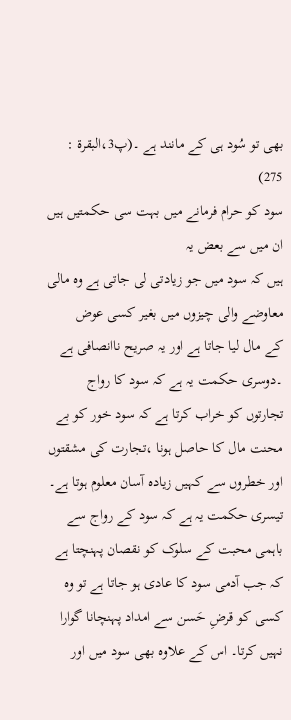بھی تو سُود ہی کے مانند ہے ۔(پ3،البقرة : 275)
سود کو حرام فرمانے میں بہت سی حکمتیں ہیں ان میں سے بعض یہ
ہیں کہ سود میں جو زیادتی لی جاتی ہے وہ مالی معاوضے والی چیزوں میں بغیر کسی عوض
کے مال لیا جاتا ہے اور یہ صریح ناانصافی ہے ۔دوسری حکمت یہ ہے کہ سود کا رواج
تجارتوں کو خراب کرتا ہے کہ سود خور کو بے محنت مال کا حاصل ہونا ،تجارت کی مشقتوں
اور خطروں سے کہیں زیادہ آسان معلوم ہوتا ہے۔ تیسری حکمت یہ ہے کہ سود کے رواج سے
باہمی محبت کے سلوک کو نقصان پہنچتا ہے کہ جب آدمی سود کا عادی ہو جاتا ہے تو وہ
کسی کو قرضِ حَسن سے امداد پہنچانا گوارا نہیں کرتا۔ اس کے علاوہ بھی سود میں اور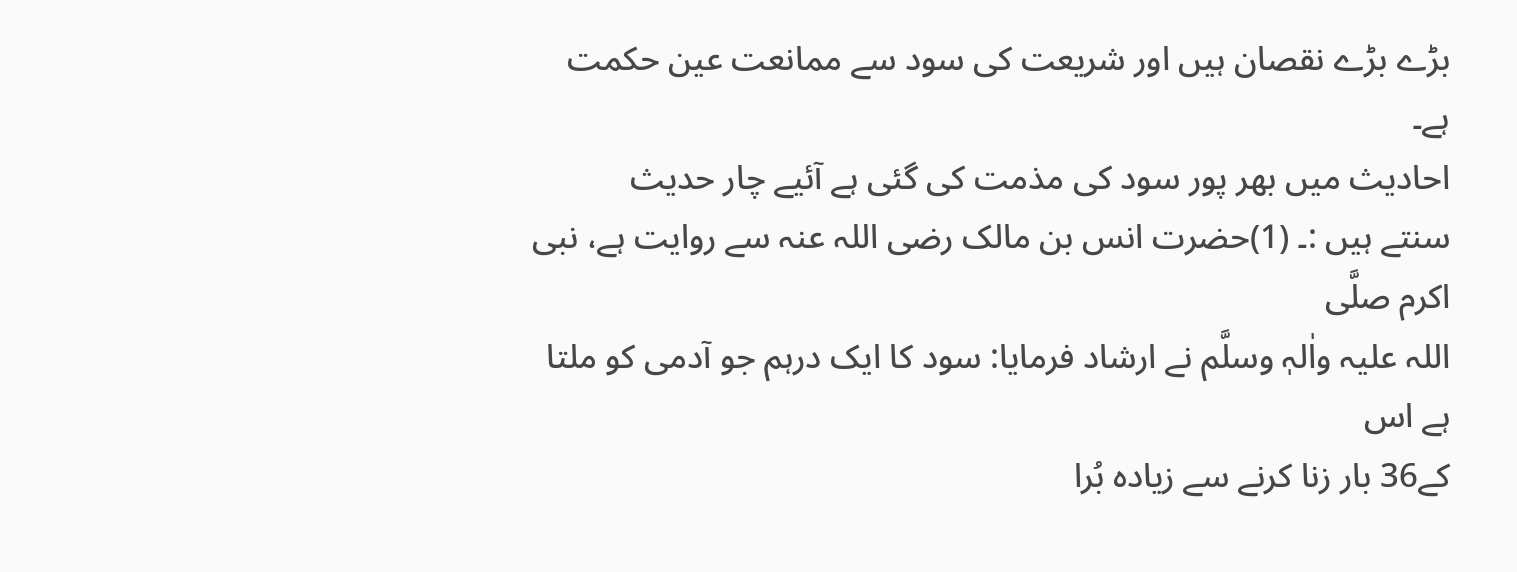بڑے بڑے نقصان ہیں اور شریعت کی سود سے ممانعت عین حکمت ہے۔
احادیث میں بھر پور سود کی مذمت کی گئی ہے آئیے چار حدیث
سنتے ہیں :۔ (1)حضرت انس بن مالک رضی اللہ عنہ سے روایت ہے، نبی اکرم صلَّی
اللہ علیہ واٰلہٖ وسلَّم نے ارشاد فرمایا: سود کا ایک درہم جو آدمی کو ملتا ہے اس
کے36 بار زنا کرنے سے زیادہ بُرا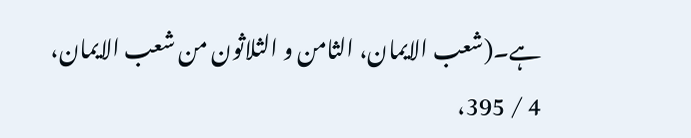ہے۔(شعب الایمان، الثامن و الثلاثون من شعب الایمان،
4 / 395،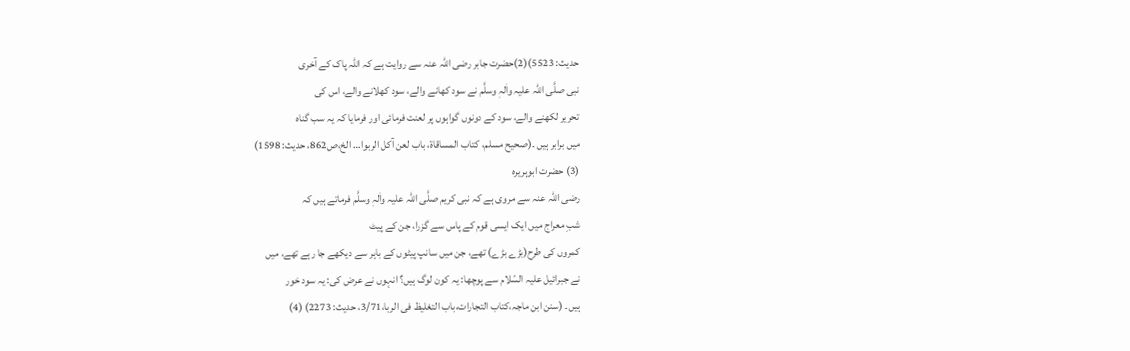حدیث: 5523)(2)حضرت جابر رضی اللہ عنہ سے روایت ہے کہ اللہ پاک کے آخری
نبی صلَّی اللہ علیہ واٰلہٖ وسلَّم نے سود کھانے والے، سود کھلانے والے، اس کی
تحریر لکھنے والے، سود کے دونوں گواہوں پر لعنت فرمائی اور فرمایا کہ یہ سب گناہ
میں برابر ہیں ۔(صحیح مسلم، کتاب المساقاۃ، باب لعن آکل الربوا… الخ،ص862، حدیث: 1598)
(3) حضرت ابوہریرہ
رضی اللہ عنہ سے مروی ہے کہ نبی کریم صلَّی اللہ علیہ واٰلہٖ وسلَّم فرماتے ہیں کہ
شبِ معراج میں ایک ایسی قوم کے پاس سے گزرا، جن کے پیٹ
کمروں کی طرح(بڑے بڑے) تھے، جن میں سانپ پیٹوں کے باہر سے دیکھے جا رہے تھے، میں
نے جبرائیل علیہ السّلام سے پوچھا: یہ کون لوگ ہیں؟ انہوں نے عرض کی: یہ سود خور
ہیں۔ (سنن ابن ماجہ،کتاب التجارات،باب التغلیظ فی الربا،3/71، حدیث: 2273) (4)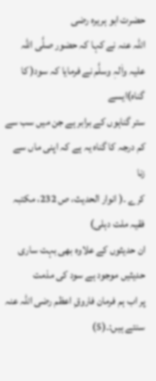حضرت ابو ہریرہ رضی
اللہ عنہ نے کہا کہ حضور صلَّی اللہ علیہ واٰلہٖ وسلَّم نے فرمایا کہ سود( کا گناہ)ایسے
ستر گناہوں کے برابر ہے جن میں سب سے کم درجہ کا گناہ یہ ہے کہ اپنی ماں سے زنا
کرے ۔( انوار الحدیث، ص 232، مکتبہ فقیہ ملت دہلی)
ان حدیثوں کے علاوہ بھی بہت ساری حدیثیں موجود ہے سود کی مذمت
پر اب ہم فرمان فاروقِ اعظم رضی اللہ عنہ سنتے ہیں:۔(5)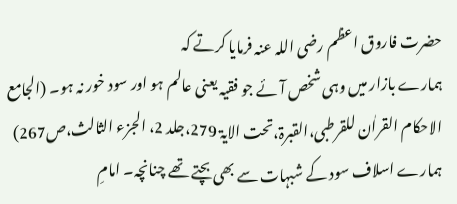حضرت فاروق اعظم رضی اللہ عنہ فرمایا کرتے کہ
ہمارے بازار میں وہی شخص آئے جو فقیہ یعنی عالم ہو اور سود خور نہ ہو۔ (الجامع
الاحکام القراٰن للقرطبی،القبرۃ،تحت الایۃ 279،جلد 2، الجزء الثالث،ص267)
ہمارے اسلاف سود کے شبہات سے بھی بچتے تھے چنانچہ۔ امامِ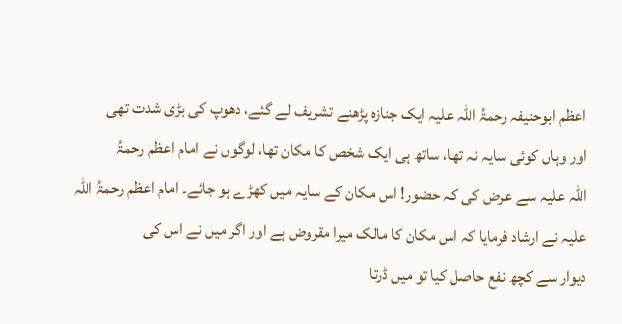اعظم ابوحنیفہ رحمۃُ اللہ علیہ ایک جنازہ پڑھنے تشریف لے گئے، دھوپ کی بڑی شدت تھی
اور وہاں کوئی سایہ نہ تھا، ساتھ ہی ایک شخص کا مکان تھا، لوگوں نے امام اعظم رحمۃُ
اللہ علیہ سے عرض کی کہ حضور! اس مکان کے سایہ میں کھڑے ہو جائے۔ امام اعظم رحمۃُ اللہ
علیہ نے ارشاد فرمایا کہ اس مکان کا مالک میرا مقروض ہے اور اگر میں نے اس کی
دیوار سے کچھ نفع حاصل کیا تو میں ڈرتا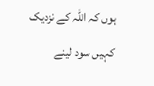ہوں کہ اللہ کے نزدیک کہیں سود لینے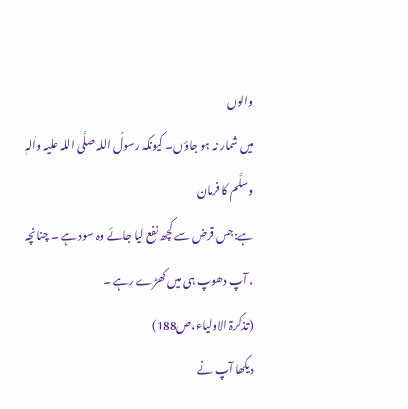والوں
میں شمار نہ ہو جاؤں۔ کیونکہ رسولُ اللہ صلَّی اللہ علیہ واٰلہٖ وسلَّم کا فرمان
ہے:جس قرض سے کچھ نفع لیا جائے وہ سود ہے ۔ چنانچہ ، آپ دھوپ ہی میں کھڑے رہے ۔
(تذکرۃ الاولیاء،ص188)
دیکھا آپ نے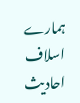ہمارے اسلاف احادیث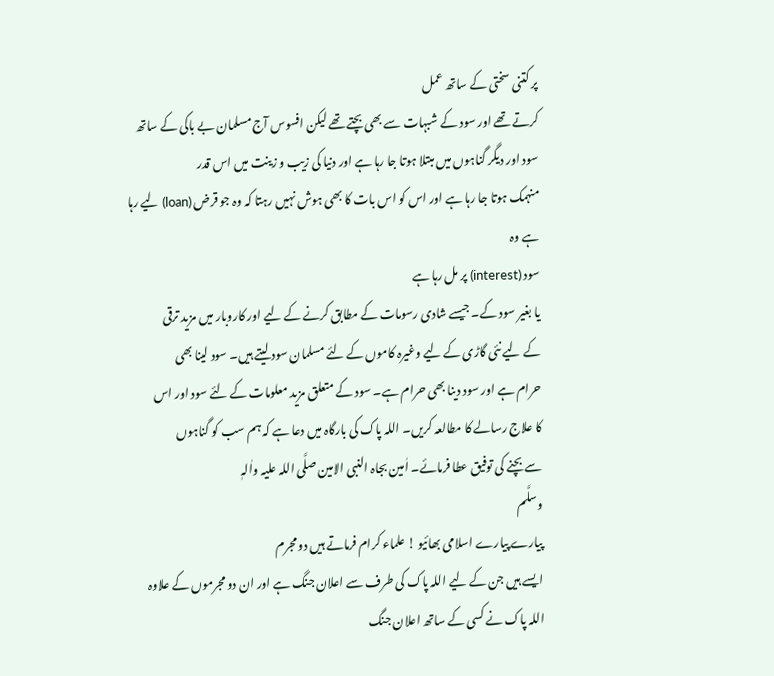پر کتنی سختی کے ساتھ عمل
کرتے تھے اور سود کے شبہات سے بھی بچتے تھے لیکن افسوس آج مسلمان بے باکی کے ساتھ
سود اور دیگر گناہوں میں مبتلا ہوتا جا رہا ہے اور دنیا کی زیب و زینت میں اس قدر
منہمک ہوتا جا رہا ہے اور اس کو اس بات کا بھی ہوش نہیں رہتا کہ وہ جو قرض (loan) لیے رہا ہے وہ
سود (interest) پر مل رہا ہے
یا بغیر سود کے۔ جیسے شادی رسومات کے مطابق کرنے کے لیے اور کاروبار میں مزید ترقی
کے لیے نئی گاڑی کے لیے وغیرہ کاموں کے لئے مسلمان سود لیتے ہیں۔ سود لینا بھی
حرام ہے اور سود دینا بھی حرام ہے۔ سود کے متعلق مزید معلومات کے لئے سود اور اس
کا علاج رسالے کا مطالعہ کریں۔ اللہ پاک کی بارگاہ میں دعا ہے کہ ہم سب کو گناہوں
سے بچنے کی توفیق عطا فرمائے۔ اٰمین بجاہ النبی الامین صلَّی اللہ علیہ واٰلہٖ
وسلَّم
پیارے پیارے اسلامی بھائیو ! علماء کرام فرماتے ہیں دو مجرم
ایسے ہیں جن کے لیے اللہ پاک کی طرف سے اعلان جنگ ہے اور ان دو مجرموں کے علاوہ
اللہ پاک نے کسی کے ساتھ اعلان جنگ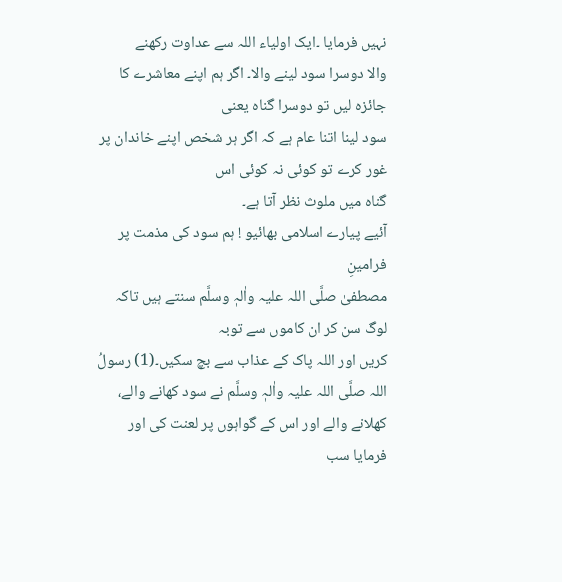نہیں فرمایا ۔ایک اولیاء اللہ سے عداوت رکھنے
والا دوسرا سود لینے والا۔ اگر ہم اپنے معاشرے کا جائزہ لیں تو دوسرا گناہ یعنی
سود لینا اتنا عام ہے کہ اگر ہر شخص اپنے خاندان پر غور کرے تو کوئی نہ کوئی اس
گناہ میں ملوث نظر آتا ہے۔
آئیے پیارے اسلامی بھائیو ! ہم سود کی مذمت پر فرامینِ
مصطفیٰ صلَّی اللہ علیہ واٰلہٖ وسلَّم سنتے ہیں تاکہ لوگ سن کر ان کاموں سے توبہ
کریں اور اللہ پاک کے عذاب سے بچ سکیں۔(1) رسولُ اللہ صلَّی اللہ علیہ واٰلہٖ وسلَّم نے سود کھانے والے،
کھلانے والے اور اس کے گواہوں پر لعنت کی اور فرمایا سب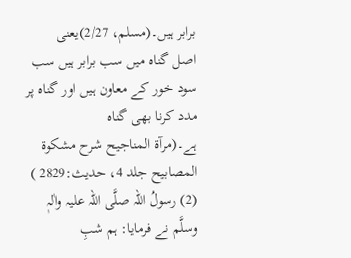برابر ہیں۔(مسلم، 2/27)یعنی
اصل گناہ میں سب برابر ہیں سب سود خور کے معاون ہیں اور گناہ پر مدد کرنا بھی گناہ
ہے۔(مرآۃ المناجیح شرح مشکوۃ المصابیح جلد 4، حدیث:2829 ) (2) رسولُ اللہ صلَّی اللہ علیہ واٰلہٖ
وسلَّم نے فرمایا: ہم شبِ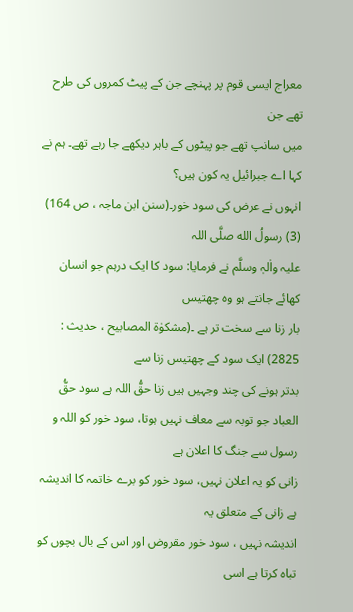معراج ایسی قوم پر پہنچے جن کے پیٹ کمروں کی طرح تھے جن
میں سانپ تھے جو پیٹوں کے باہر دیکھے جا رہے تھے۔ ہم نے کہا اے جبرائیل یہ کون ہیں؟
انہوں نے عرض کی سود خور۔(سنن ابن ماجہ ، ص 164)
(3) رسولُ الله صلَّی اللہ
علیہ واٰلہٖ وسلَّم نے فرمایا: سود کا ایک درہم جو انسان کھائے جانتے ہو وہ چھتیس
بار زنا سے سخت تر ہے ۔(مشکوٰۃ المصابیح ، حدیث : 2825) ایک سود کے چھتیس زنا سے
بدتر ہونے کی چند وجہیں ہیں زنا حقُّ اللہ ہے سود حقُّ
العباد جو توبہ سے معاف نہیں ہوتا، سود خور کو اللہ و رسول سے جنگ کا اعلان ہے
زانی کو یہ اعلان نہیں، سود خور کو برے خاتمہ کا اندیشہ ہے زانی کے متعلق یہ
اندیشہ نہیں ، سود خور مقروض اور اس کے بال بچوں کو تباہ کرتا ہے اسی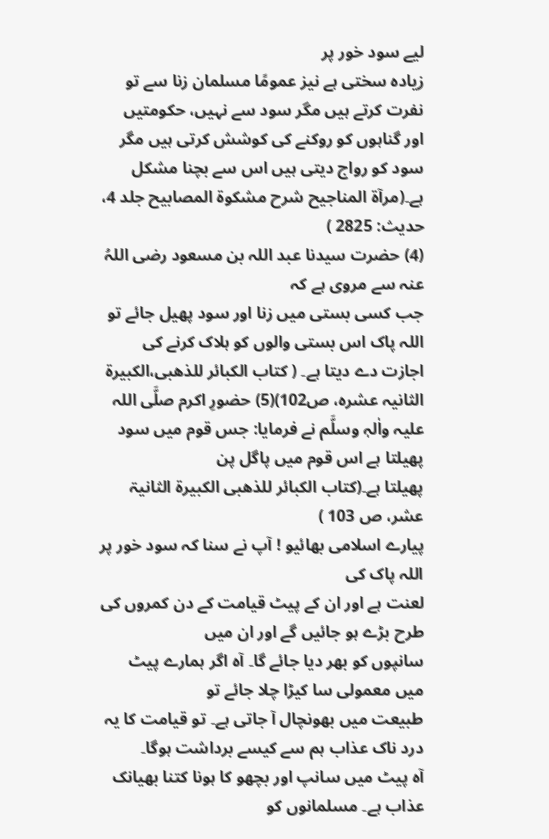لیے سود خور پر
زیادہ سختی ہے نیز عمومًا مسلمان زنا سے تو نفرت کرتے ہیں مگر سود سے نہیں، حکومتیں
اور گناہوں کو روکنے کی کوشش کرتی ہیں مگر سود کو رواج دیتی ہیں اس سے بچنا مشکل
ہے۔(مرآۃ المناجیح شرح مشکوۃ المصابیح جلد 4، حدیث: 2825 )
(4) حضرت سیدنا عبد اللہ بن مسعود رضی اللہُ عنہ سے مروی ہے کہ
جب کسی بستی میں زنا اور سود پھیل جائے تو اللہ پاک اس بستی والوں کو ہلاک کرنے کی
اجازت دے دیتا ہے۔ ( کتاب الکبائر للذھبی،الکبیرة الثانیہ عشرہ، ص102)(5) حضورِ اکرم صلَّی اللہ
علیہ واٰلہٖ وسلَّم نے فرمایا: جس قوم میں سود پھیلتا ہے اس قوم میں پاگل پن
پھیلتا ہے۔(کتاب الکبائر للذھبی الکبیرۃ الثانیۃ عشر، ص 103 )
پیارے اسلامی بھائیو ! آپ نے سنا کہ سود خور پر اللہ پاک کی
لعنت ہے اور ان کے پیٹ قیامت کے دن کمروں کی طرح بڑے ہو جائیں گے اور ان میں
سانپوں کو بھر دیا جائے گا۔ آہ اگر ہمارے پیٹ میں معمولی سا کیڑا چلا جائے تو
طبیعت میں بھونچال آ جاتی ہے۔ تو قیامت کا یہ درد ناک عذاب ہم سے کیسے برداشت ہوگا۔
آہ پیٹ میں سانپ اور بچھو کا ہونا کتنا بھیانک عذاب ہے۔ مسلمانوں کو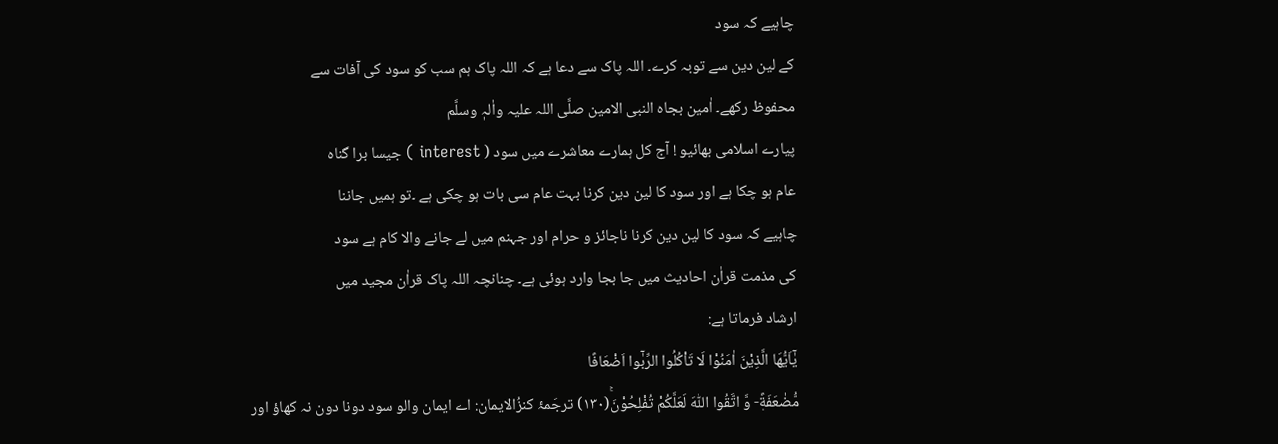چاہیے کہ سود
کے لین دین سے توبہ کرے۔ اللہ پاک سے دعا ہے کہ اللہ پاک ہم سب کو سود کی آفات سے
محفوظ رکھے۔ اٰمین بجاہ النبی الامین صلَّی اللہ علیہ واٰلہٖ وسلَّم
پیارے اسلامی بھائیو ! آج کل ہمارے معاشرے میں سود ( interest ) جیسا برا گناہ
عام ہو چکا ہے اور سود کا لین دین کرنا بہت عام سی بات ہو چکی ہے ۔تو ہمیں جاننا
چاہیے کہ سود کا لین دین کرنا ناجائز و حرام اور جہنم میں لے جانے والا کام ہے سود
کی مذمت قراٰن احادیث میں جا بجا وارد ہوئی ہے۔ چنانچہ اللہ پاک قراٰن مجید میں
ارشاد فرماتا ہے:
یٰۤاَیُّهَا الَّذِیْنَ اٰمَنُوْا لَا تَاْكُلُوا الرِّبٰۤوا اَضْعَافًا
مُّضٰعَفَةً۪- وَّ اتَّقُوا اللّٰهَ لَعَلَّكُمْ تُفْلِحُوْنَۚ(۱۳۰) ترجَمۂ کنزُالایمان: اے ایمان والو سود دونا دون نہ کھاؤ اور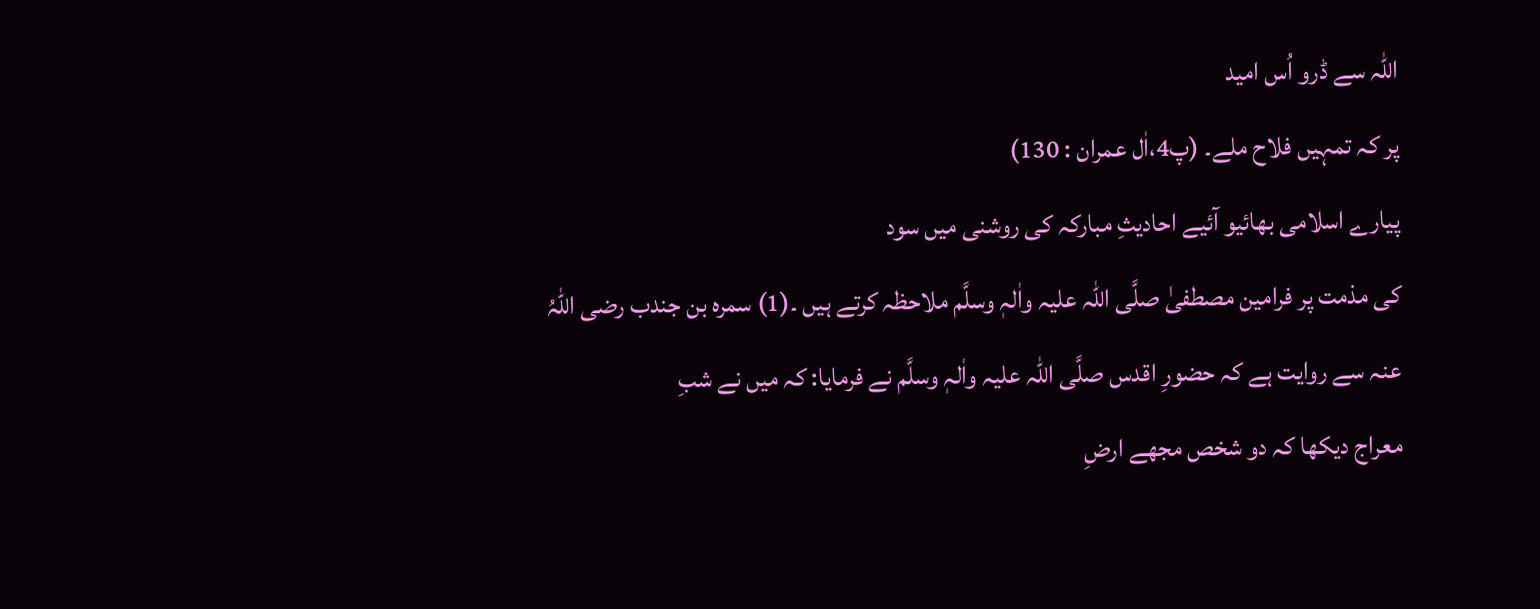اللہ سے ڈرو اُس امید
پر کہ تمہیں فلاح ملے۔ (پ4،اٰل عمران : 130)
پیارے اسلامی بھائیو آئیے احادیثِ مبارکہ کی روشنی میں سود
کی مذمت پر فرامین مصطفیٰ صلَّی اللہ علیہ واٰلہٖ وسلَّم ملاحظہ کرتے ہیں ۔(1) سمرہ بن جندب رضی اللہُ
عنہ سے روایت ہے کہ حضورِ اقدس صلَّی اللہ علیہ واٰلہٖ وسلَّم نے فرمایا: کہ ميں نے شبِ
معراج ديکھا کہ دو شخص مجھے ارضِ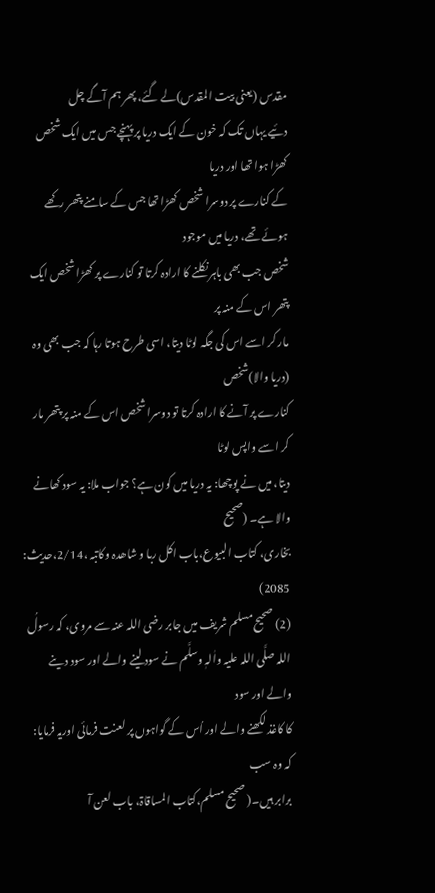مقدس (یعنی بیت المقدس)لے گئے، پھر ہم آگے چل
دئيے يہاں تک کہ خون کے ایک دریا پر پہنچے جس میں ایک شخص کھڑا ہوا تھا اور دریا
کے کنارے پر دوسرا شخص کھڑا تھا جس کے سامنے پتھر رکھے ہوئے تھے، دریا میں موجود
شخص جب بھی باہر نکلنے کا ارادہ کرتا تو کنارے پر کھڑا شخص ایک پتھر اس کے منہ پر
مار کر اسے اس کی جگہ لوٹا ديتا، اسی طرح ہوتا رہا کہ جب بھی وہ (دریا والا)شخص
کنارے پر آنے کا ارادہ کرتا تو دوسرا شخص اس کے منہ پر پتھر مار کر اسے واپس لوٹا
ديتا، ميں نے پوچھا: یہ دریا میں کون ہے؟ جواب ملا: یہ سود کھانے والا ہے۔ (صحیح
بخاری، کتاب البیوع،باب اکل ربا و شاھدہ وکاتبہ ،2/14،حدیث: 2085)
(2) صحیح مسلم شریف میں جابر رضی اللہ عنہ سے مروی، کہ رسولُ
اللہ صلَّی اللہ علیہ واٰلہٖ وسلَّم نے سود لینے والے اور سود دینے والے اور سود
کا کاغذ لکھنے والے اور اُس کے گواہوں پر لعنت فرمائی اوریہ فرمایا: کہ وہ سب
برابر ہیں۔( صحیح مسلم،کتاب المساقاۃ، باب لعن آ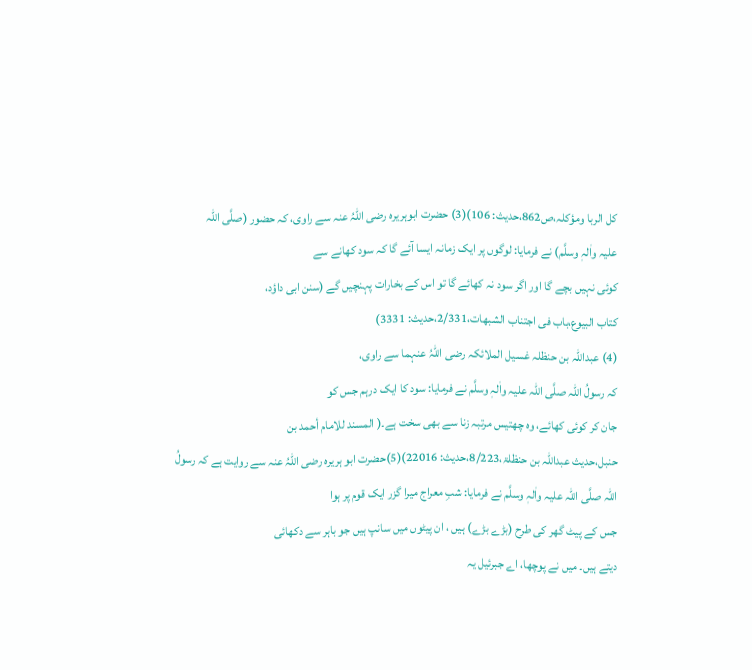کل الربا ومؤکلہ،ص862،حدیث: 106)(3) حضرت ابوہریرہ رضی اللہُ عنہ سے راوی، کہ حضور (صلَّی اللہ
علیہ واٰلہٖ وسلَّم) نے فرمایا: لوگوں پر ایک زمانہ ایسا آئے گا کہ سود کھانے سے
کوئی نہیں بچے گا اور اگر سود نہ کھائے گا تو اس کے بخارات پہنچیں گے (سنن ابی داؤد،
کتاب البیوع،باب فی اجتناب الشبھات،2/331،حدیث: 3331)
(4) عبداللہ بن حنظلہ غسیل الملائکہ رضی اللہُ عنہما سے راوی،
کہ رسولُ اللہ صلَّی اللہ علیہ واٰلہٖ وسلَّم نے فرمایا: سود کا ایک درہم جس کو
جان کر کوئی کھائے، وہ چھتیس مرتبہ زنا سے بھی سخت ہے۔( المسند للامام أحمد بن
حنبل،حدیث عبداللہ بن حنظلۃ،8/223،حدیث: 22016)(5)حضرت ابو ہریرہ رضی اللہُ عنہ سے روایت ہے کہ رسولُ
اللہ صلَّی اللہ علیہ واٰلہٖ وسلَّم نے فرمایا: شبِ معراج میرا گزر ایک قوم پر ہوا
جس کے پیٹ گھر کی طرح (بڑے بڑے) ہیں ، ان پیٹوں میں سانپ ہیں جو باہر سے دکھائی
دیتے ہیں۔ میں نے پوچھا، اے جبرئیل یہ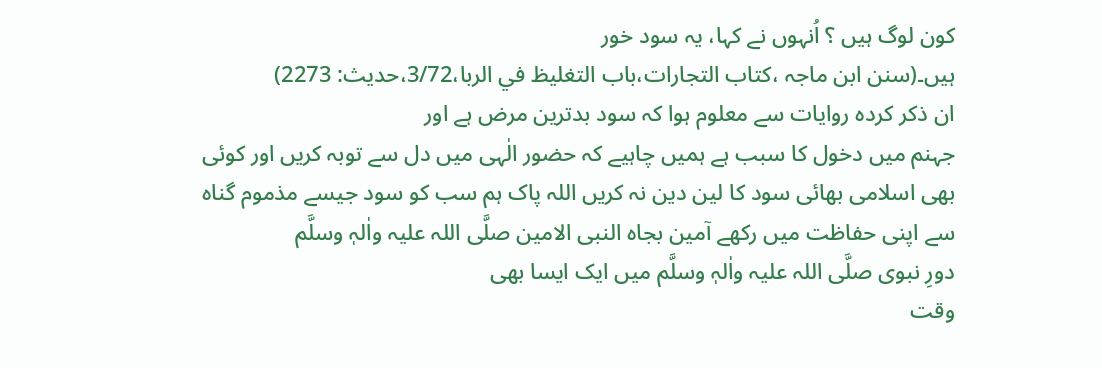کون لوگ ہیں ؟ اُنہوں نے کہا، یہ سود خور
ہیں۔(سنن ابن ماجہ ،کتاب التجارات،باب التغلیظ في الربا،3/72،حدیث: 2273)
ان ذکر کردہ روایات سے معلوم ہوا کہ سود بدترین مرض ہے اور
جہنم میں دخول کا سبب ہے ہمیں چاہیے کہ حضور الٰہی میں دل سے توبہ کریں اور کوئی
بھی اسلامی بھائی سود کا لین دین نہ کریں اللہ پاک ہم سب کو سود جیسے مذموم گناہ
سے اپنی حفاظت میں رکھے آمین بجاہ النبی الامین صلَّی اللہ علیہ واٰلہٖ وسلَّم
دورِ نبوی صلَّی اللہ علیہ واٰلہٖ وسلَّم میں ایک ایسا بھی
وقت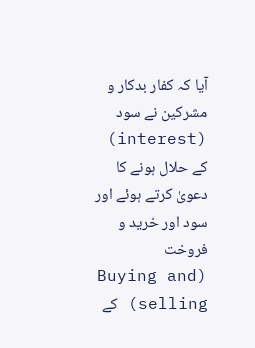آیا کہ کفار بدکار و مشرکین نے سود (interest) کے حلال ہونے کا دعویٰ کرتے ہوئے اور سود اور خرید و فروخت (Buying and selling) کے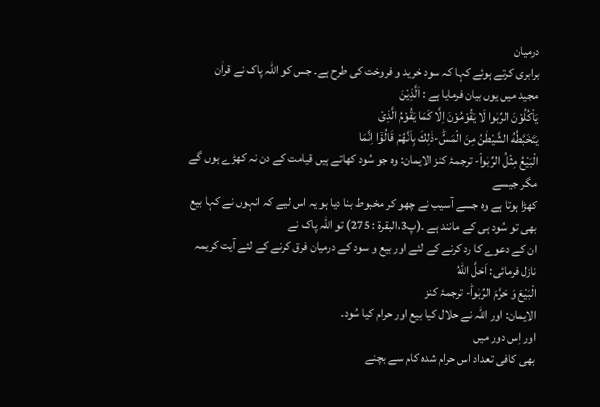درمیان
برابری کرتے ہوئے کہا کہ سود خرید و فروخت کی طرح ہے۔ جس کو اللہ پاک نے قراٰن
مجید میں یوں بیان فرمایا ہے : اَلَّذِیْنَ
یَاْكُلُوْنَ الرِّبٰوا لَا یَقُوْمُوْنَ اِلَّا كَمَا یَقُوْمُ الَّذِیْ
یَتَخَبَّطُهُ الشَّیْطٰنُ مِنَ الْمَسِّؕ-ذٰلِكَ بِاَنَّهُمْ قَالُوْۤا اِنَّمَا
الْبَیْعُ مِثْلُ الرِّبٰواۘ- ترجمۂ کنز الایمان: وہ جو سُود کھاتے ہیں قیامت کے دن نہ کھڑے ہوں گے مگر جیسے
کھڑا ہوتا ہے وہ جسے آسیب نے چھو کر مخبوط بنا دیا ہو یہ اس لیے کہ انہوں نے کہا بیع
بھی تو سُود ہی کے مانند ہے ۔(پ3،البقرة : 275) تو اللہ پاک نے
ان کے دعوے کا رد کرنے کے لئے اور بیع و سود کے درمیان فرق کرنے کے لئے آیت کریمہ
نازل فرمائی: اَحَلَّ اللّٰهُ
الْبَیْعَ وَ حَرَّمَ الرِّبٰواؕ- ترجمۂ کنز
الایمان: اور اللہ نے حلال کیا بیع اور حرام کیا سُود۔
اور اِس دور میں
بھی کافی تعداد اس حرام شدہ کام سے بچنے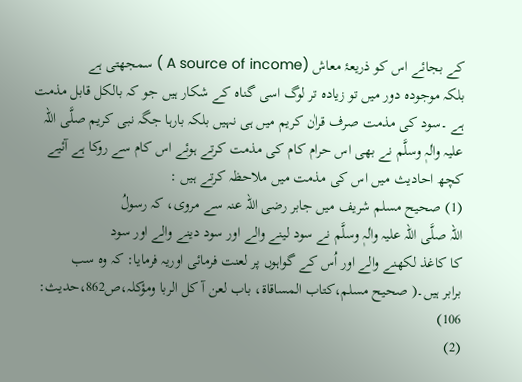کے بجائے اس کو ذریعۂ معاش (A source of income ) سمجھتی ہے
بلکہ موجودہ دور میں تو زیادہ تر لوگ اسی گناہ کے شکار ہیں جو کہ بالکل قابل مذمت
ہے ۔سود کی مذمت صرف قراٰن کریم میں ہی نہیں بلکہ بارہا جگہ نبی کریم صلَّی اللہ
علیہ واٰلہٖ وسلَّم نے بھی اس حرام کام کی مذمت کرتے ہوئے اس کام سے روکا ہے آئیے
کچھ احادیث میں اس کی مذمت میں ملاحظہ کرتے ہیں :
(1) صحیح مسلم شریف میں جابر رضی اللہ عنہ سے مروی، کہ رسولُ
اللہ صلَّی اللہ علیہ واٰلہٖ وسلَّم نے سود لینے والے اور سود دینے والے اور سود
کا کاغذ لکھنے والے اور اُس کے گواہوں پر لعنت فرمائی اوریہ فرمایا: کہ وہ سب
برابر ہیں۔( صحیح مسلم،کتاب المساقاۃ، باب لعن آ کل الربا ومؤکلہ،ص862،حدیث: 106)
(2)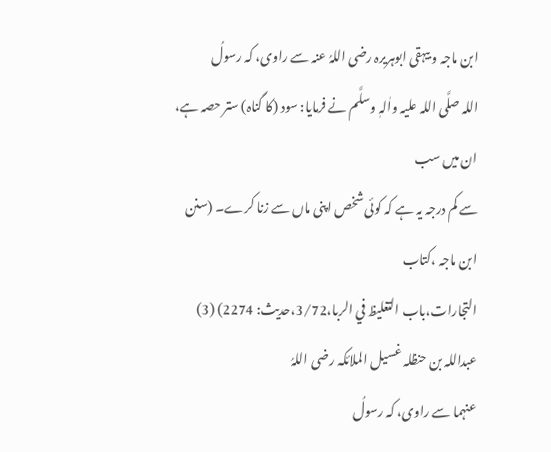ابن ماجہ و بیہقی ابوہریرہ رضی اللہُ عنہ سے راوی، کہ رسولُ
اللہ صلَّی اللہ علیہ واٰلہٖ وسلَّم نے فرمایا: سود (کا گناہ) ستر حصہ ہے، ان میں سب
سے کم درجہ یہ ہے کہ کوئی شخص اپنی ماں سے زنا کرے۔ (سنن ابن ماجہ ،کتاب
التجارات،باب التغلیظ في الربا،3/72،حدیث: 2274) (3) عبداللہ بن حنظلہ غسیل الملائکہ رضی اللہُ
عنہما سے راوی، کہ رسولُ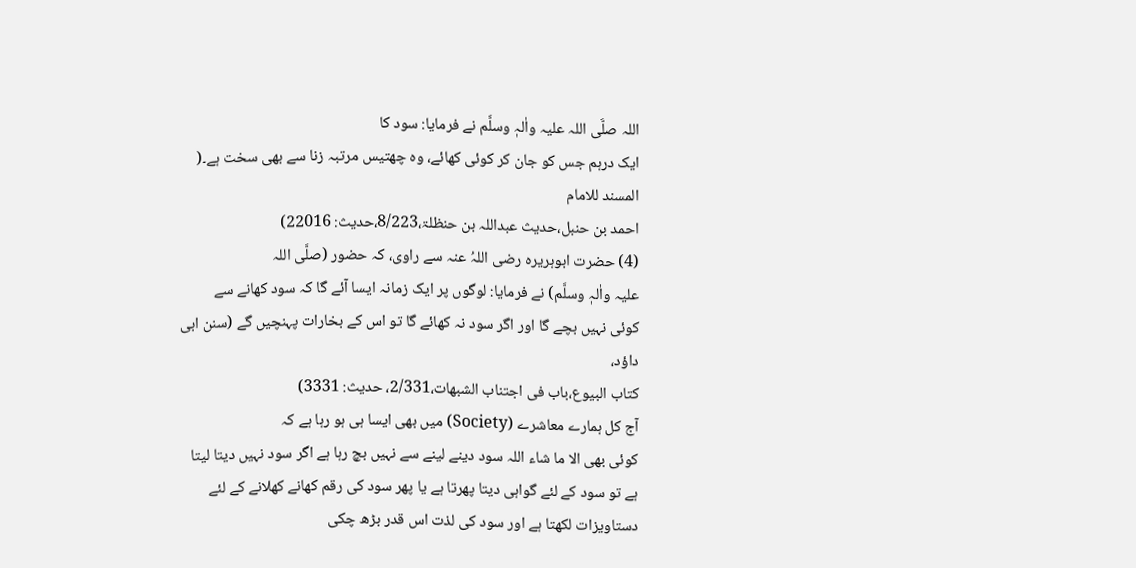اللہ صلَّی اللہ علیہ واٰلہٖ وسلَّم نے فرمایا: سود کا
ایک درہم جس کو جان کر کوئی کھائے، وہ چھتیس مرتبہ زنا سے بھی سخت ہے۔( المسند للامام
احمد بن حنبل،حدیث عبداللہ بن حنظلۃ،8/223،حدیث: 22016)
(4) حضرت ابوہریرہ رضی اللہُ عنہ سے راوی، کہ حضور (صلَّی اللہ
علیہ واٰلہٖ وسلَّم) نے فرمایا: لوگوں پر ایک زمانہ ایسا آئے گا کہ سود کھانے سے
کوئی نہیں بچے گا اور اگر سود نہ کھائے گا تو اس کے بخارات پہنچیں گے (سنن ابی داؤد،
کتاب البیوع،باب فی اجتناب الشبھات،2/331، حدیث: 3331)
آج کل ہمارے معاشرے (Society) میں بھی ایسا ہی ہو رہا ہے کہ
کوئی بھی الا ما شاء اللہ سود دینے لینے سے نہیں بچ رہا ہے اگر سود نہیں دیتا لیتا
ہے تو سود کے لئے گواہی دیتا پھرتا ہے یا پھر سود کی رقم کھانے کھلانے کے لئے
دستاویزات لکھتا ہے اور سود کی لذت اس قدر بڑھ چکی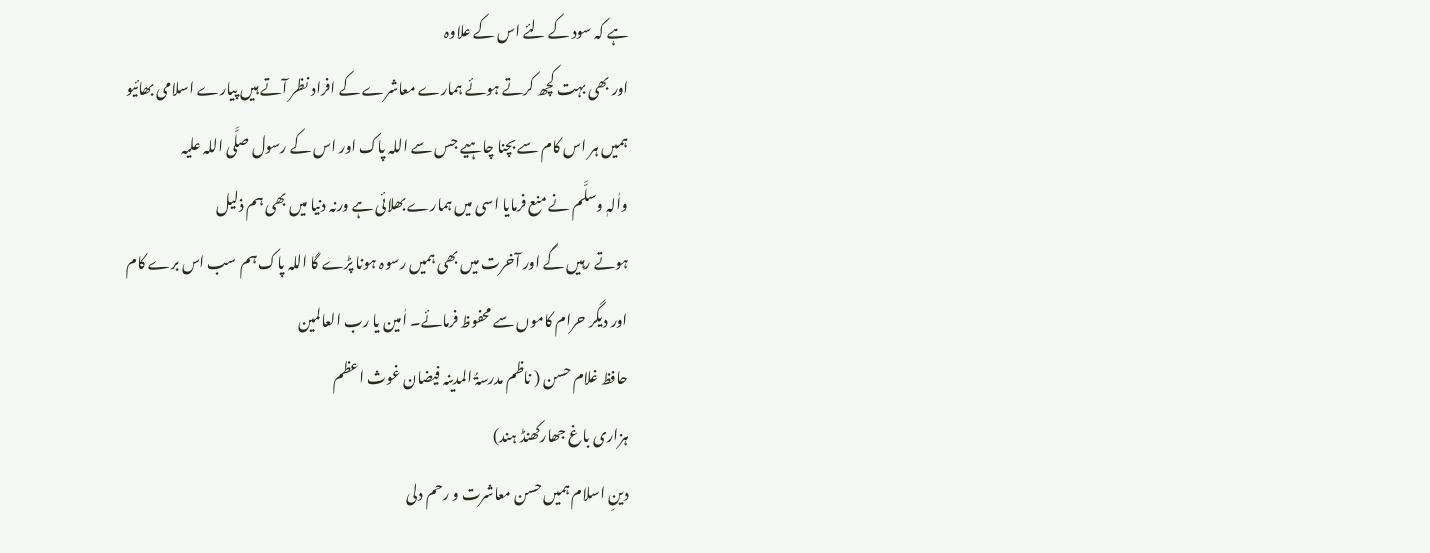ہے کہ سود کے لئے اس کے علاوہ
اور بھی بہت کچھ کرتے ہوئے ہمارے معاشرے کے افراد نظر آتے ہیں پیارے اسلامی بھائیو
ہمیں ہر اس کام سے بچنا چاہیے جس سے اللہ پاک اور اس کے رسول صلَّی اللہ علیہ
واٰلہٖ وسلَّم نے منع فرمایا اسی میں ہمارے بھلائی ہے ورنہ دنیا میں بھی ہم ذلیل
ہوتے رہیں گے اور آخرت میں بھی ہمیں رسوہ ہونا پڑے گا اللہ پاک ہم سب اس برے کام
اور دیگر حرام کاموں سے محفوظ فرمائے۔ اٰمین یا رب العالمین
حافظ غلام حسن ( ناظم مدرسۃُ المدینہ فیضان غوث اعظم
ہزاری باغ جھارکھنڈ ہند)
دینِ اسلام ہمیں حسن معاشرت و رحم دلی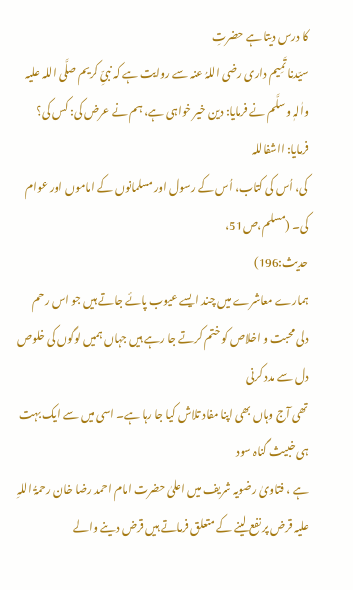کا درس دیتا ہے حضرتِ
سیّدنا تَمِیم داری رضی اللہُ عنہ سے روایت ہے کہ نبیِّ کریم صلَّی اللہ علیہ
واٰلہٖ وسلَّم نے فرمایا: دین خیر خواہی ہے، ہم نے عرض کی: کس کی؟ فرمایا: ااشفاللہ
کی، اُس کی کتاب، اُس کے رسول اور مسلمانوں کے اماموں اور عوام کی۔ (مسلم،ص51،
حدیث:196)
ہمارے معاشرے میں چند ایسے عیوب پائے جاتے ہیں جو اس رحم
دلی محبت و اخلاص کو ختم کرتے جا رہے ہیں جہاں ہمیں لوگوں کی خلوص دل سے مدد کرنی
تھی آج وہاں بھی اپنا مفاد تلاش کیا جا رہا ہے۔ اسی میں سے ایک بہت ہی خبیث گناہ سود
ہے ، فتاویٰ رضویہ شریف میں اعلیٰ حضرت امام احمد رضا خان رحمۃُ اللہِ علیہ قرض پر نفع لینے کے متعلق فرماتے ہیں قرض دینے والے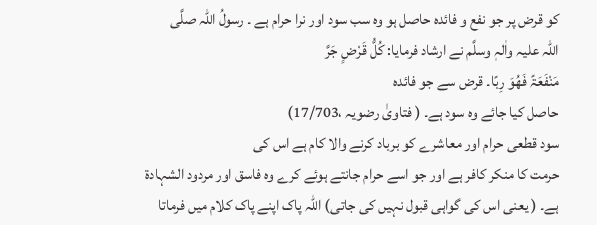کو قرض پر جو نفع و فائدہ حاصل ہو وہ سب سود اور نرا حرام ہے ۔ رسولُ اللہ صلَّی
اللہ علیہ واٰلہٖ وسلَّم نے ارشاد فرمایا: کُلُّ قَرْضٍ جَرَّ
مَنْفَعَۃً فَھُوَ رِبًا۔ قرض سے جو فائدہ
حاصل کیا جائے وہ سود ہے۔ ( فتاویٰ رضویہ ،17/703)
سود قطعی حرام اور معاشرے کو برباد کرنے والا کام ہے اس کی
حرمت کا منکر کافر ہے اور جو اسے حرام جانتے ہوئے کرے وہ فاسق اور مردود الشہادة
ہے۔ ( یعنی اس کی گواہی قبول نہیں کی جاتی) اللہ پاک اپنے پاک کلام میں فرماتا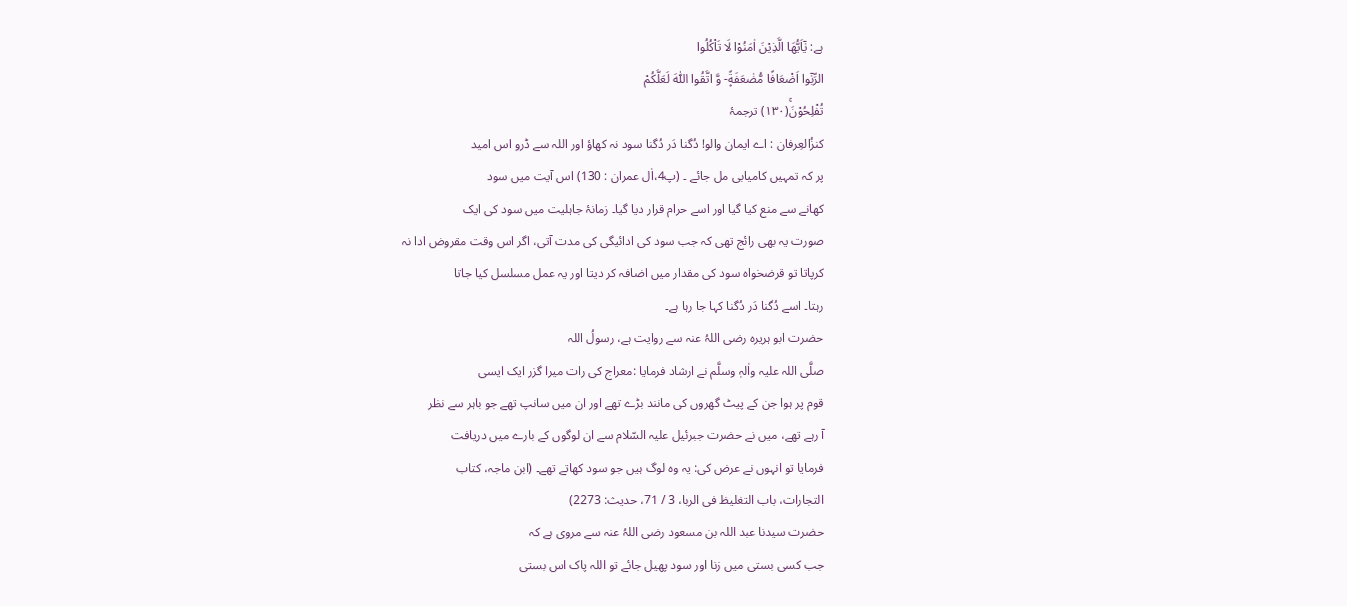ہے: یٰۤاَیُّهَا الَّذِیْنَ اٰمَنُوْا لَا تَاْكُلُوا
الرِّبٰۤوا اَضْعَافًا مُّضٰعَفَةً۪- وَّ اتَّقُوا اللّٰهَ لَعَلَّكُمْ
تُفْلِحُوْنَۚ(۱۳۰) ترجمۂ
کنزُالعِرفان : اے ایمان والو! دُگنا دَر دُگنا سود نہ کھاؤ اور اللہ سے ڈرو اس امید
پر کہ تمہیں کامیابی مل جائے ۔ (پ4،اٰل عمران : 130) اس آیت میں سود
کھانے سے منع کیا گیا اور اسے حرام قرار دیا گیا۔ زمانۂ جاہلیت میں سود کی ایک
صورت یہ بھی رائج تھی کہ جب سود کی ادائیگی کی مدت آتی، اگر اس وقت مقروض ادا نہ
کرپاتا تو قرضخواہ سود کی مقدار میں اضافہ کر دیتا اور یہ عمل مسلسل کیا جاتا
رہتا۔ اسے دُگنا دَر دُگنا کہا جا رہا ہے۔
حضرت ابو ہریرہ رضی اللہُ عنہ سے روایت ہے، رسولُ اللہ
صلَّی اللہ علیہ واٰلہٖ وسلَّم نے ارشاد فرمایا :معراج کی رات میرا گزر ایک ایسی
قوم پر ہوا جن کے پیٹ گھروں کی مانند بڑے تھے اور ان میں سانپ تھے جو باہر سے نظر
آ رہے تھے، میں نے حضرت جبرئیل علیہ السّلام سے ان لوگوں کے بارے میں دریافت
فرمایا تو انہوں نے عرض کی: یہ وہ لوگ ہیں جو سود کھاتے تھے۔ (ابن ماجہ، کتاب
التجارات، باب التغلیظ فی الربا، 3 / 71، حدیث: 2273)
حضرت سیدنا عبد اللہ بن مسعود رضی اللہُ عنہ سے مروی ہے کہ
جب کسی بستی میں زنا اور سود پھیل جائے تو اللہ پاک اس بستی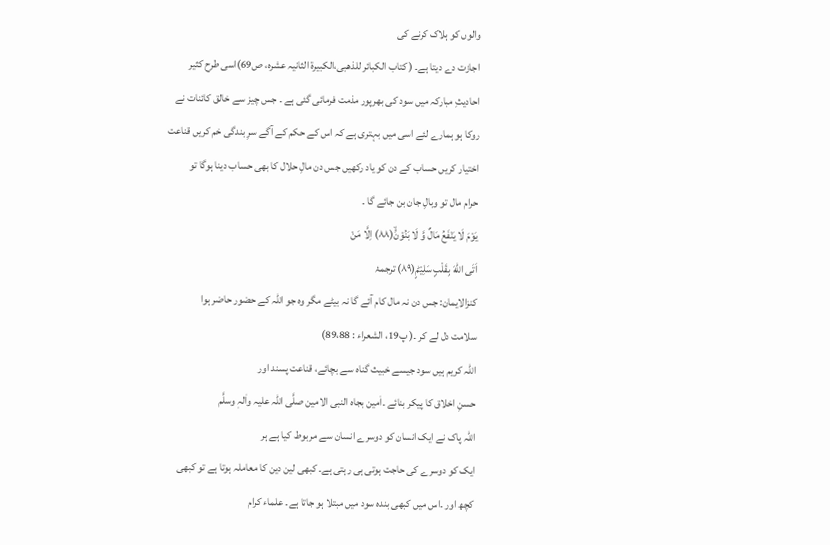والوں کو ہلاک کرنے کی
اجازت دے دیتا ہے۔ ( کتاب الکبائر للذھبی،الکبیرة الثانیہ عشرہ، ص69)اسی طرح کثیر
احادیثِ مبارکہ میں سود کی بھرپور مذمت فرمائی گئی ہے ۔ جس چیز سے خالق کائنات نے
روکا ہو ہمارے لئے اسی میں بہتری ہے کہ اس کے حکم کے آگے سرِ بندگی خم کریں قناعت
اختیار کریں حساب کے دن کو یاد رکھیں جس دن مالِ حلال کا بھی حساب دینا ہوگا تو
حرام مال تو وبالِ جان بن جائے گا ۔
یَوْمَ لَا یَنْفَعُ مَالٌ وَّ لَا بَنُوْنَۙ(۸۸) اِلَّا مَنْ
اَتَى اللّٰهَ بِقَلْبٍ سَلِیْمٍؕ(۸۹) ترجمۂ
کنزالایمان: جس دن نہ مال کام آئے گا نہ بیٹے مگر وہ جو اللہ کے حضور حاضر ہوا
سلامت دل لے کر ۔( پ19، الشعراء : 89،88)
اللہ کریم ہیں سود جیسے خبیث گناہ سے بچائے، قناعت پسند اور
حسنِ اخلاق کا پیکر بنائے ۔اٰمین بجاہ النبی الامین صلَّی اللہ علیہ واٰلہٖ وسلَّم
اللہ پاک نے ایک انسان کو دوسرے انسان سے مربوط کیا ہے ہر
ایک کو دوسرے کی حاجت ہوتی ہی رہتی ہے۔ کبھی لین دین کا معاملہ ہوتا ہے تو کبھی
کچھ اور ۔اس میں کبھی بندہ سود میں مبتلا ہو جاتا ہے۔ علماء کرام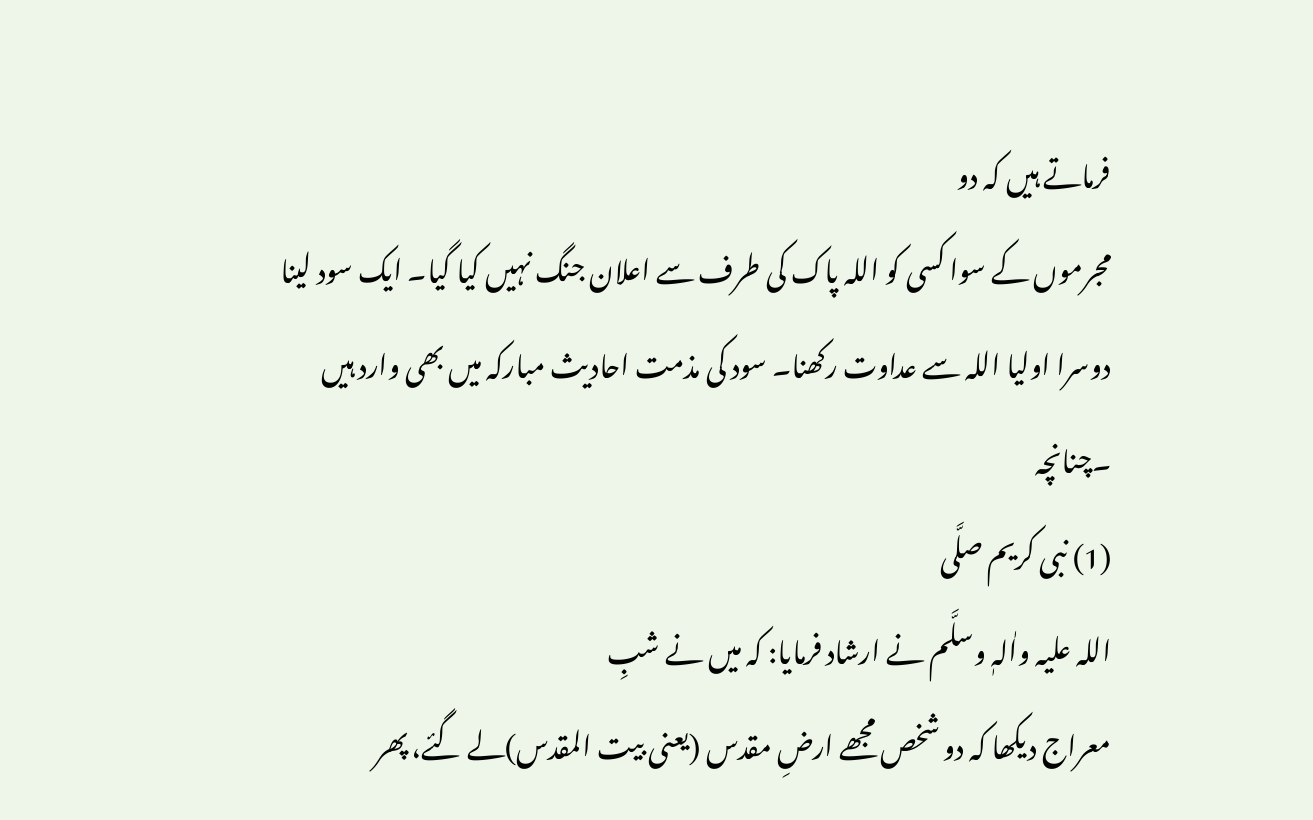فرماتے ہیں کہ دو
مجرموں کے سوا کسی کو اللہ پاک کی طرف سے اعلان جنگ نہیں کیا گیا۔ ایک سود لینا
دوسرا اولیا اللہ سے عداوت رکھنا۔ سود کی مذمت احادیث مبارکہ میں بھی وارد ہیں ۔چنانچہ
(1) نبی کریم صلَّی
اللہ علیہ واٰلہٖ وسلَّم نے ارشاد فرمایا: کہ میں نے شبِ
معراج ديکھا کہ دو شخص مجھے ارضِ مقدس (یعنی بیت المقدس)لے گئے، پھر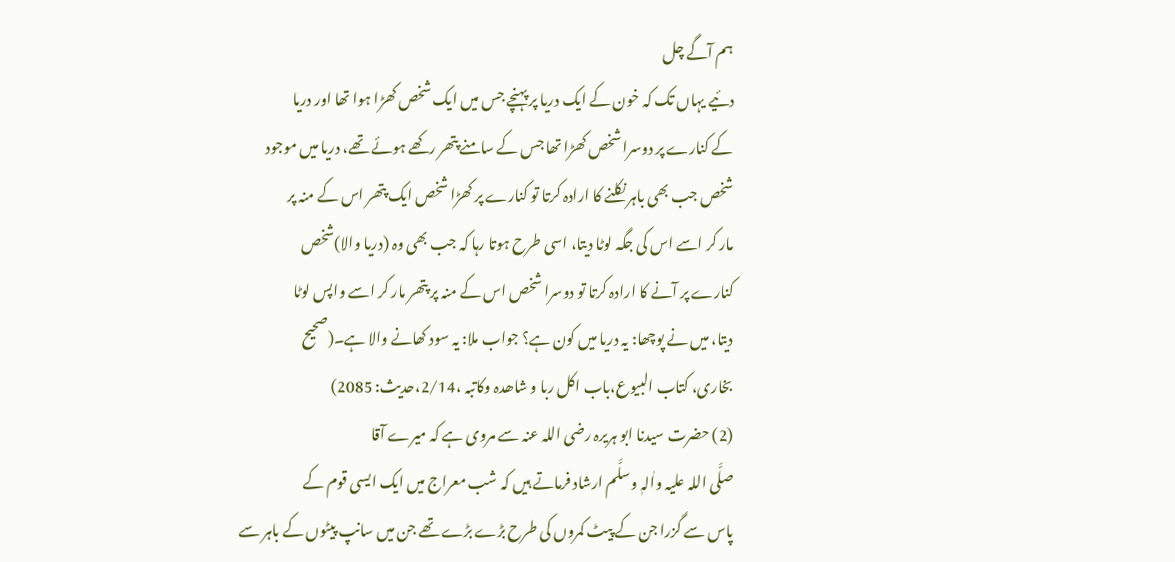ہم آگے چل
دئيے يہاں تک کہ خون کے ایک دریا پر پہنچے جس میں ایک شخص کھڑا ہوا تھا اور دریا
کے کنارے پر دوسرا شخص کھڑا تھا جس کے سامنے پتھر رکھے ہوئے تھے، دریا میں موجود
شخص جب بھی باہر نکلنے کا ارادہ کرتا تو کنارے پر کھڑا شخص ایک پتھر اس کے منہ پر
مار کر اسے اس کی جگہ لوٹا ديتا، اسی طرح ہوتا رہا کہ جب بھی وہ (دریا والا)شخص
کنارے پر آنے کا ارادہ کرتا تو دوسرا شخص اس کے منہ پر پتھر مار کر اسے واپس لوٹا
ديتا، ميں نے پوچھا: یہ دریا میں کون ہے؟ جواب ملا: یہ سود کھانے والا ہے۔(صحیح
بخاری، کتاب البیوع،باب اکل ربا و شاھدہ وکاتبہ ،2/14،حدیث: 2085)
(2) حضرت سیدنا ابو ہریرہ رضی اللہ عنہ سے مروی ہے کہ میرے آقا
صلَّی اللہ علیہ واٰلہٖ وسلَّم ارشاد فرماتے ہیں کہ شب معراج میں ایک ایسی قوم کے
پاس سے گزرا جن کے پیٹ کمروں کی طرح بڑے بڑے تھے جن میں سانپ پیٹوں کے باہر سے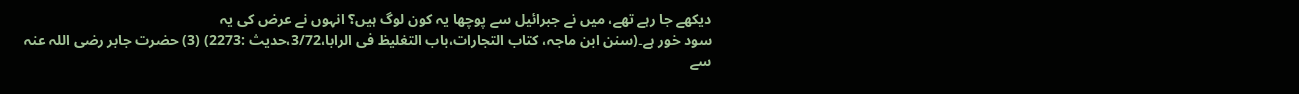دیکھے جا رہے تھے، میں نے جبرائیل سے پوچھا یہ کون لوگ ہیں؟ انہوں نے عرض کی یہ
سود خور ہے۔(سنن ابن ماجہ، کتاب التجارات،باب التغلیظ فی الرابا،3/72،حدیث :2273) (3) حضرت جابر رضی اللہ عنہ
سے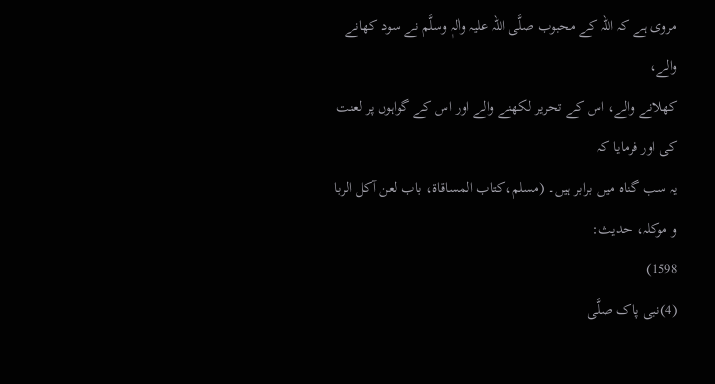مروی ہے کہ اللہ کے محبوب صلَّی اللہ علیہ واٰلہٖ وسلَّم نے سود کھانے والے،
کھلانے والے، اس کے تحریر لکھنے والے اور اس کے گواہوں پر لعنت کی اور فرمایا کہ
یہ سب گناہ میں برابر ہیں۔ (مسلم،کتاب المساقاۃ، باب لعن آکل الربا و موکلہ، حدیث:
1598)
(4)نبی پاک صلَّی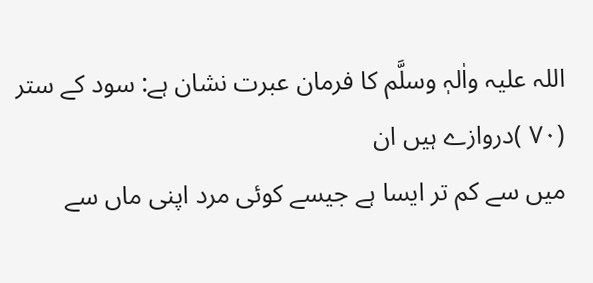اللہ علیہ واٰلہٖ وسلَّم کا فرمان عبرت نشان ہے: سود کے ستر (۷۰ )دروازے ہیں ان
میں سے کم تر ایسا ہے جیسے کوئی مرد اپنی ماں سے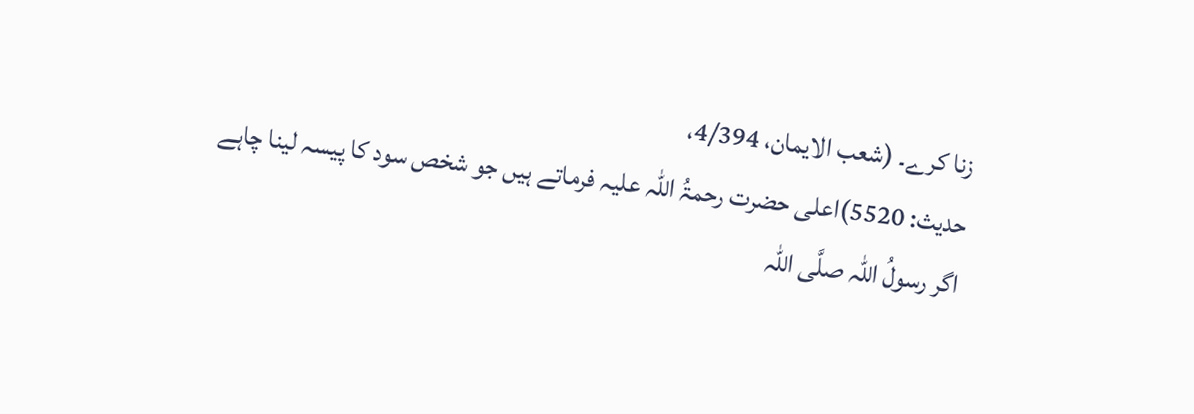زنا کرے۔ (شعب الایمان، 4/394،
حدیث: 5520)اعلی حضرت رحمۃُ اللہ علیہ فرماتے ہیں جو شخص سود کا پیسہ لینا چاہے
اگر رسولُ اللہ صلَّی اللہ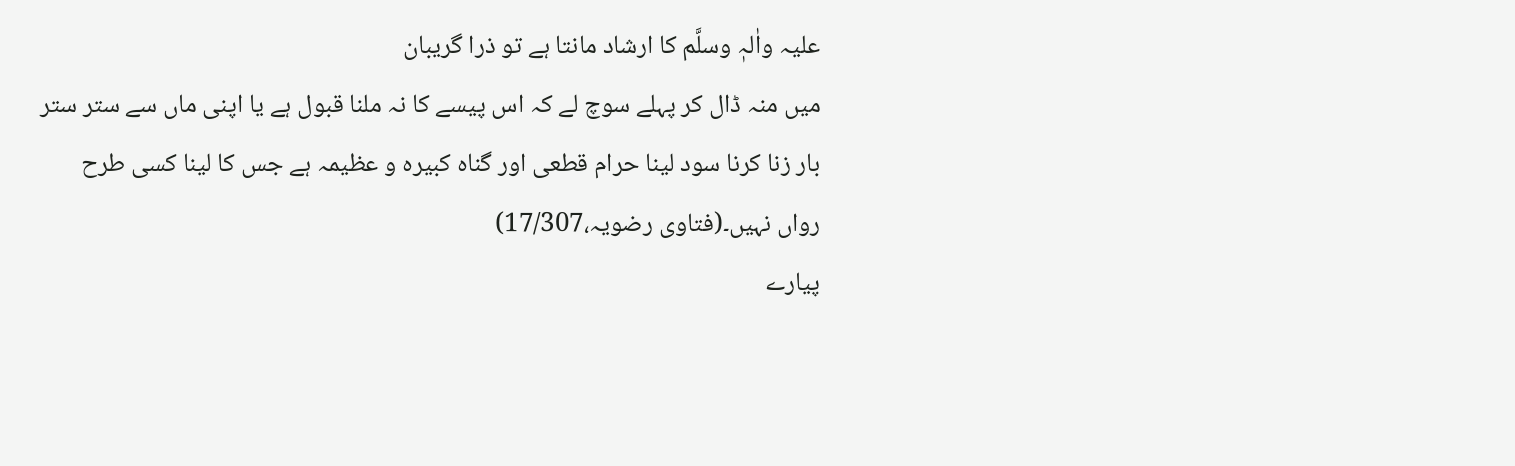علیہ واٰلہٖ وسلَّم کا ارشاد مانتا ہے تو ذرا گریبان
میں منہ ڈال کر پہلے سوچ لے کہ اس پیسے کا نہ ملنا قبول ہے یا اپنی ماں سے ستر ستر
بار زنا کرنا سود لینا حرام قطعی اور گناہ کبیرہ و عظیمہ ہے جس کا لینا کسی طرح
رواں نہیں۔(فتاوی رضویہ،17/307)
پیارے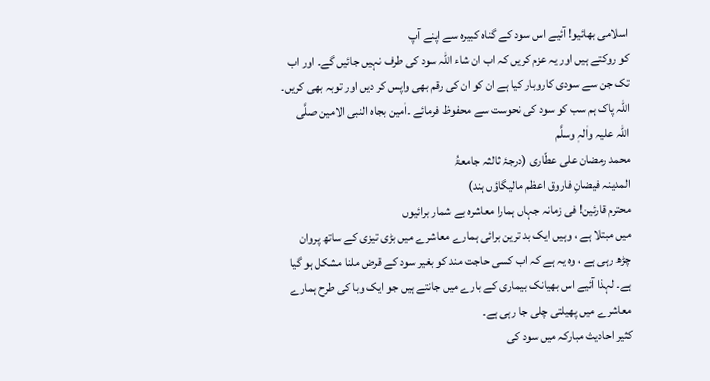اسلامی بھائیو! آئیے اس سود کے گناہ کبیرہ سے اپنے آپ
کو روکتے ہیں اور یہ عزم کریں کہ اب ان شاء اللہ سود کی طرف نہیں جائیں گے۔ اور اب
تک جن سے سودی کاروبار کیا ہے ان کو ان کی رقم بھی واپس کر دیں اور توبہ بھی کریں۔
اللہ پاک ہم سب کو سود کی نحوست سے محفوظ فرمائے ۔اٰمین بجاہ النبی الامین صلَّی
اللہ علیہ واٰلہٖ وسلَّم
محمد رمضان علی عطّاری (درجۂ ثالثہ جامعۃُ
المدینہ فیضانِ فاروق اعظم مالیگاؤں ہند)
محترم قارئین! فی زمانہ جہاں ہمارا معاشرہ بے شمار برائیوں
میں مبتلا ہے ، وہیں ایک بد ترین برائی ہمارے معاشرے میں بڑی تیزی کے ساتھ پروان
چڑھ رہی ہے ، وہ یہ ہے کہ اب کسی حاجت مند کو بغیر سود کے قرض ملنا مشکل ہو گیا
ہے۔ لہذا آئیے اس بھیانک بیماری کے بارے میں جانتے ہیں جو ایک وبا کی طرح ہمارے
معاشرے میں پھیلتی چلی جا رہی ہے۔
کثیر احادیث مبارکہ میں سود کی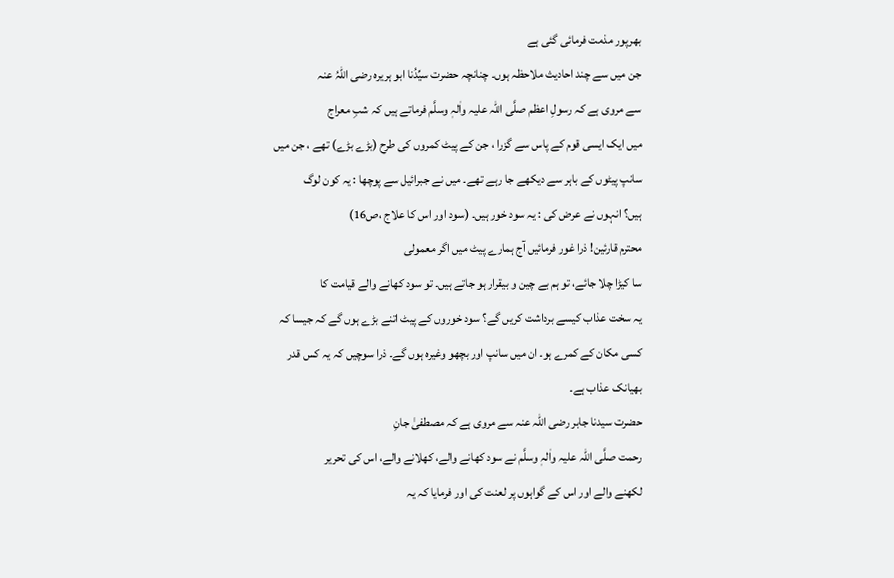بھرپور مذمت فرمائی گئی ہے
جن میں سے چند احادیث ملاحظہ ہوں۔ چنانچہ حضرت سیِّدُنا ابو ہریرہ رضی اللہُ عنہ
سے مروی ہے کہ رسولِ اعظم صلَّی اللہ علیہ واٰلہٖ وسلَّم فرماتے ہیں کہ شبِ معراج
میں ایک ایسی قوم کے پاس سے گزرا ، جن کے پیٹ کمروں کی طرح (بڑے بڑے) تھے ، جن میں
سانپ پیٹوں کے باہر سے دیکھے جا رہے تھے۔ میں نے جبرائیل سے پوچھا : یہ کون لوگ
ہیں؟ انہوں نے عرض کی : یہ سود خور ہیں۔ (سود اور اس کا علاج ،ص16)
محترم قارئین! ذرا غور فرمائیں آج ہمارے پیٹ میں اگر معمولی
سا کیڑا چلا جائے، تو ہم بے چین و بیقرار ہو جاتے ہیں۔ تو سود کھانے والے قیامت کا
یہ سخت عذاب کیسے برداشت کریں گے؟ سود خوروں کے پیٹ اتنے بڑے ہوں گے کہ جیسا کہ
کسی مکان کے کمرے ہو۔ ان میں سانپ اور بچھو وغیرہ ہوں گے۔ ذرا سوچیں کہ یہ کس قدر
بھیانک عذاب ہے۔
حضرت سیدنا جابر رضی اللہ عنہ سے مروی ہے کہ مصطفیٰ جانِ
رحمت صلَّی اللہ علیہ واٰلہٖ وسلَّم نے سود کھانے والے، کھلانے والے، اس کی تحریر
لکھنے والے اور اس کے گواہوں پر لعنت کی اور فرمایا کہ یہ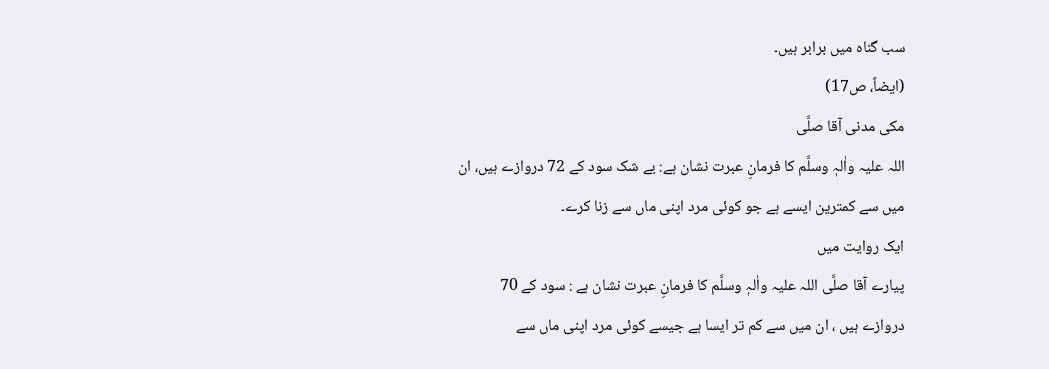سب گناہ میں برابر ہیں۔
(ایضاً، ص17)
مکی مدنی آقا صلَّی
اللہ علیہ واٰلہٖ وسلَّم کا فرمانِ عبرت نشان ہے: بے شک سود کے 72 دروازے ہیں، ان
میں سے کمترین ایسے ہے جو کوئی مرد اپنی ماں سے زنا کرے۔
ایک روایت میں
پیارے آقا صلَّی اللہ علیہ واٰلہٖ وسلَّم کا فرمانِ عبرت نشان ہے : سود کے 70
دروازے ہیں ، ان میں سے کم تر ایسا ہے جیسے کوئی مرد اپنی ماں سے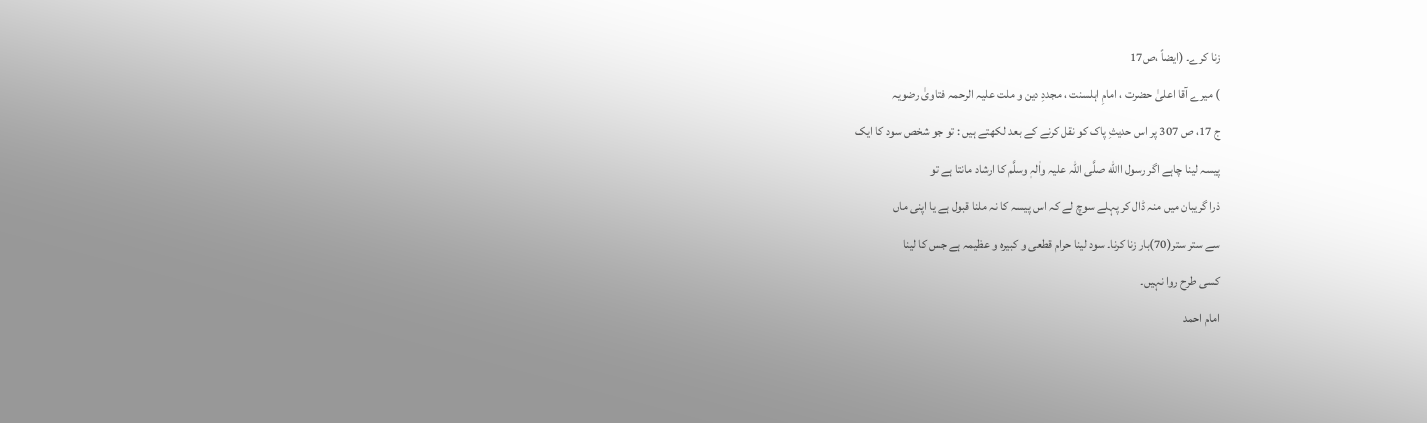زنا کرے۔ (ایضاً ،ص17
) میرے آقا اعلیٰ حضرت ، امامِ اہلسنت ، مجددِ دین و ملت علیہ الرحمہ فتاویٰ رضویہ
ج 17، ص 307 پر اس حدیثِ پاک کو نقل کرنے کے بعد لکھتے ہیں : تو جو شخص سود کا ایک
پیسہ لینا چاہے اگر رسول االله صلَّی اللہ علیہ واٰلہٖ وسلَّم کا ارشاد مانتا ہے تو
ذرا گریبان میں منہ ڈال کر پہلے سوچ لے کہ اس پیسہ کا نہ ملنا قبول ہے یا اپنی ماں
سے ستر ستر(70)بار زنا کرنا۔ سود لینا حرام قطعی و کبیرہ و عظیمہ ہے جس کا لینا
کسی طرح روا نہیں۔
امام احمد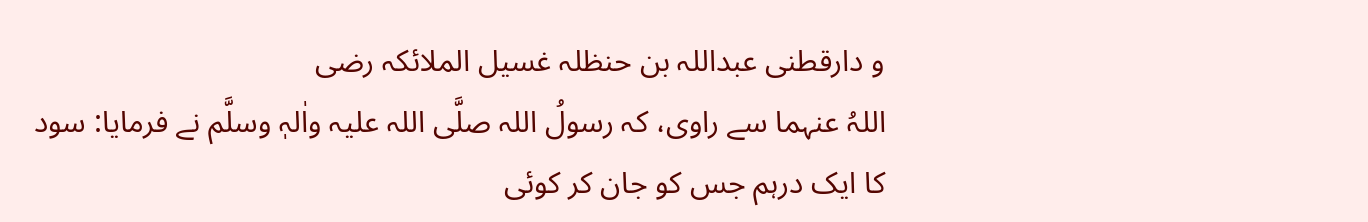و دارقطنی عبداللہ بن حنظلہ غسیل الملائکہ رضی
اللہُ عنہما سے راوی، کہ رسولُ اللہ صلَّی اللہ علیہ واٰلہٖ وسلَّم نے فرمایا: سود
کا ایک درہم جس کو جان کر کوئی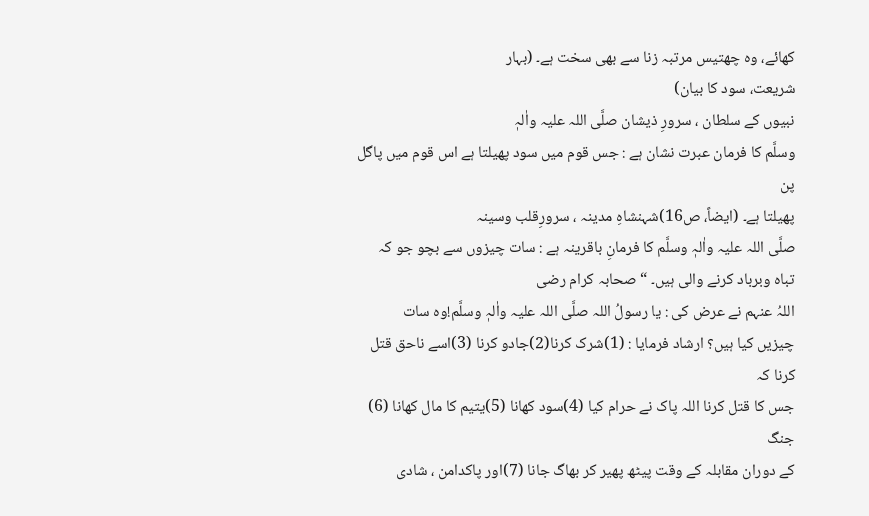کھائے، وہ چھتیس مرتبہ زنا سے بھی سخت ہے۔ (بہار
شریعت، سود کا بیان)
نبیوں کے سلطان ، سرورِ ذیشان صلَّی اللہ علیہ واٰلہٖ
وسلَّم کا فرمان عبرت نشان ہے : جس قوم میں سود پھیلتا ہے اس قوم میں پاگل پن
پھیلتا ہے۔ (ایضاً، ص16)شہنشاہِ مدینہ ، سرورِقلب وسینہ
صلَّی اللہ علیہ واٰلہٖ وسلَّم کا فرمانِ باقرینہ ہے : سات چیزوں سے بچو جو کہ
تباہ وبرباد کرنے والی ہیں۔ “ صحابہ کرام رضی
اللہُ عنہم نے عرض کی : یا رسولُ اللہ صلَّی اللہ علیہ واٰلہٖ وسلَّم!وہ سات
چیزیں کیا ہیں؟ ارشاد فرمایا : (1)شرک کرنا(2)جادو کرنا (3)اسے ناحق قتل کرنا کہ
جس کا قتل کرنا اللہ پاک نے حرام کیا (4)سود کھانا (5)یتیم کا مال کھانا (6) جنگ
کے دوران مقابلہ کے وقت پیٹھ پھیر کر بھاگ جانا (7)اور پاکدامن ، شادی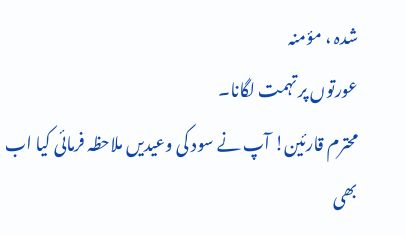شدہ ، مؤمنہ
عورتوں پر تہمت لگانا۔
محترم قارئین! آپ نے سود کی وعیدیں ملاحظہ فرمائی کیا اب
بھی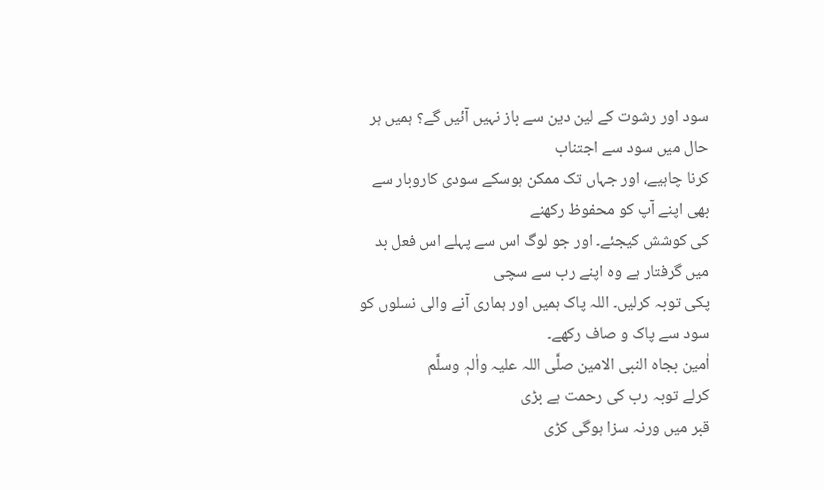سود اور رشوت کے لین دین سے باز نہیں آئیں گے؟ ہمیں ہر حال میں سود سے اجتناب
کرنا چاہیے، اور جہاں تک ممکن ہوسکے سودی کاروبار سے بھی اپنے آپ کو محفوظ رکھنے
کی کوشش کیجئے۔ اور جو لوگ اس سے پہلے اس فعل بد میں گرفتار ہے وہ اپنے رب سے سچی
پکی توبہ کرلیں۔ اللہ پاک ہمیں اور ہماری آنے والی نسلوں کو سود سے پاک و صاف رکھے۔
اٰمین بجاہ النبی الامین صلَّی اللہ علیہ واٰلہٖ وسلَّم
کرلے توبہ رب کی رحمت ہے بڑی
قبر میں ورنہ سزا ہوگی کڑی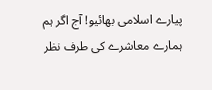پیارے اسلامی بھائیو! آج اگر ہم ہمارے معاشرے کی طرف نظر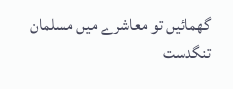گھمائیں تو معاشرے میں مسلمان تنگدست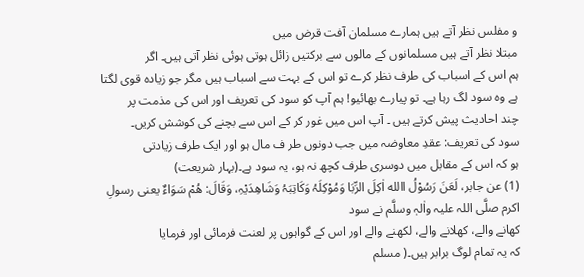و مفلس نظر آتے ہیں ہمارے مسلمان آفت قرض میں
مبتلا نظر آتے ہیں مسلمانوں کے مالوں سے برکتیں زائل ہوتی ہوئی نظر آتی ہیں۔ اگر
ہم اس کے اسباب کی طرف نظر کرے تو اس کے بہت سے اسباب ہیں مگر جو زیادہ قوی لگتا
ہے وہ سود لگ رہا ہے۔ تو پیارے بھائیو! ہم آپ کو سود کی تعریف اور اس کی مذمت پر
چند احادیث پیش کرتے ہیں ۔ آپ اس میں غور کر کے اس سے بچنے کی کوشش کریں۔
سود کی تعریف: عقدِ معاوضہ میں جب دونوں طر ف مال ہو اور ایک طرف زیادتی
ہو کہ اس کے مقابل میں دوسری طرف کچھ نہ ہو، یہ سود ہے۔(بہار شریعت)
(1) عن جابر، لَعَنَ رَسُوْلُ االله اٰکِلَ الرِّبَا وَمُوْکِلَہُ وَکَاتِبَہُ وَشَاھِدَیْہِ، وَقَالَ: ھُمْ سَوَاءٌ یعنی رسولِ اکرم صلَّی اللہ علیہ واٰلہٖ وسلَّم نے سود
کھانے والے، کھلانے والے، لکھنے والے اور اس کے گواہوں پر لعنت فرمائی اور فرمایا
کہ یہ تمام لوگ برابر ہیں۔( مسلم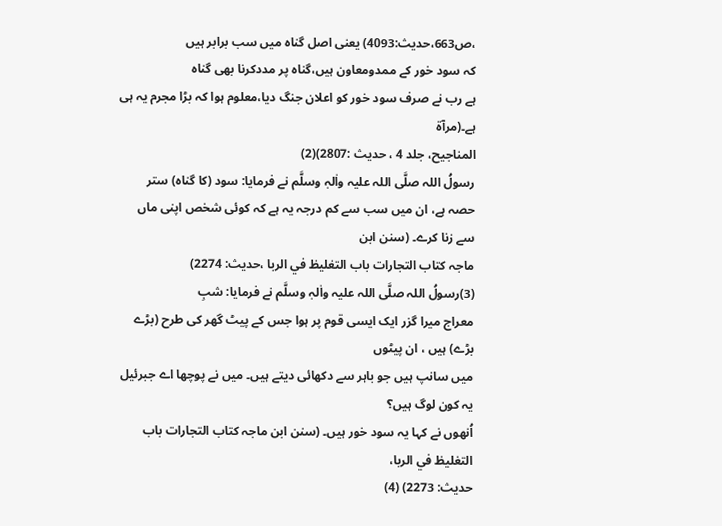،ص663،حدیث:4093) یعنی اصل گناہ میں سب برابر ہیں
کہ سود خور کے ممدومعاون ہیں،گناہ پر مددکرنا بھی گناہ
ہے رب نے صرف سود خور کو اعلان جنگ دیا،معلوم ہوا کہ بڑا مجرم یہ ہی ہے۔(مرآۃ
المناجیح، جلد 4 ، حدیث :2807)(2)
رسولُ اللہ صلَّی اللہ علیہ واٰلہٖ وسلَّم نے فرمایا: سود (کا گناہ) ستر
حصہ ہے، ان میں سب سے کم درجہ یہ ہے کہ کوئی شخص اپنی ماں سے زنا کرے۔ (سنن ابن
ماجہ کتاب التجارات باب التغلیظ في الربا ،حدیث: 2274)
(3)رسولُ اللہ صلَّی اللہ علیہ واٰلہٖ وسلَّم نے فرمایا: شبِ
معراج میرا گزر ایک ایسی قوم پر ہوا جس کے پیٹ گھر کی طرح (بڑے بڑے) ہیں ، ان پیٹوں
میں سانپ ہیں جو باہر سے دکھائی دیتے ہیں۔ میں نے پوچھا اے جبرئیل یہ کون لوگ ہیں؟
اُنھوں نے کہا یہ سود خور ہیں۔ (سنن ابن ماجہ کتاب التجارات باب التغلیظ في الربا،
حدیث: 2273) (4)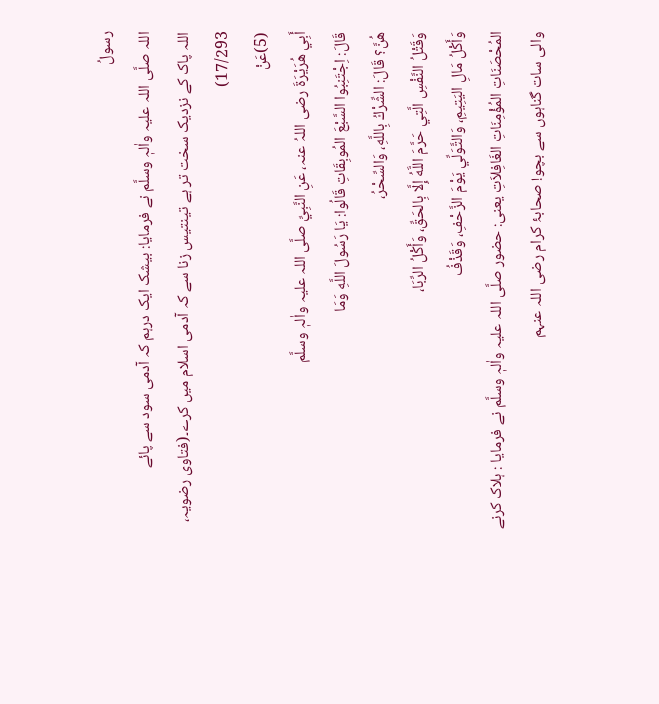رسولُ
اللہ صلَّی اللہ علیہ واٰلہٖ وسلَّم نے فرمایا: بیشک ایک درہم کہ آدمی سود سے پائے
اللہ پاک کے نزدیک سخت تر ہے تینتیس زنا سے کہ آدمی اسلام میں کرے۔(فتاوی رضویہ، 17/293)
(5)عَنْ
أَبِي هُرَيْرَةَ رضی اللہُ عنہ، عَنِ النَّبِيِّ صلَّی اللہ علیہ واٰلہٖ وسلَّم
قَالَ: اِجْتَنِبُوا السَّبْعَ المُوبِقَاتِ قَالُوا: يَا رَسُولَ اللَّهِ وَمَا
هُنَّ؟ قَالَ: الشِّرْكُ بِاللَّهِ، وَالسِّحْرُ،
وَقَتْلُ النَّفْسِ الَّتِي حَرَّمَ اللَّهُ إِلَّا بِالحَقِّ، وَأَكْلُ الرِّبَا،
وَأَكْلُ مَالِ اليَتِيمِ، وَالتَّوَلِّي يَوْمَ الزَّحْفِ، وَقَذْفُ
المُحْصَنَاتِ المُؤْمِنَاتِ الغَافِلاَتِ یعنی: حضور صلَّی اللہ علیہ واٰلہٖ وسلَّم نے فرمایا : ہلاک کرنے
والی سات گناہوں سے بچو! صحابۂ کرام رضی اللہ عنہم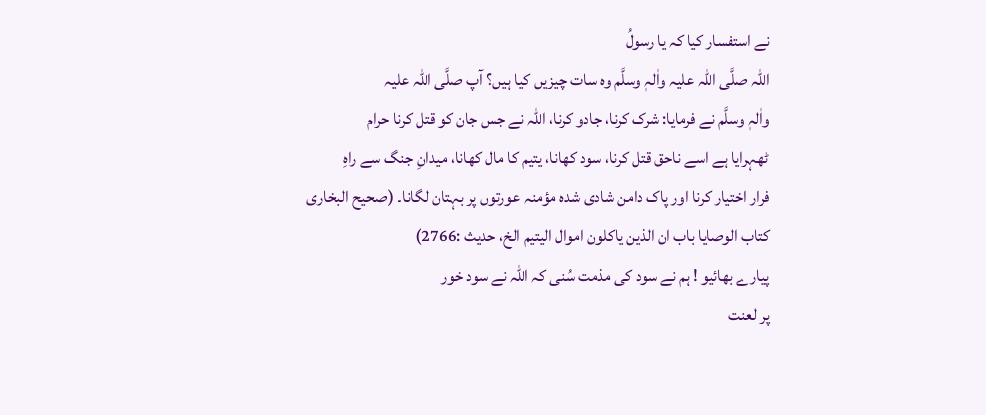نے استفسار کیا کہ یا رسولُ
اللہ صلَّی اللہ علیہ واٰلہٖ وسلَّم وہ سات چیزیں کیا ہیں؟ آپ صلَّی اللہ علیہ
واٰلہٖ وسلَّم نے فرمایا: شرک کرنا، جادو کرنا، اللہ نے جس جان کو قتل کرنا حرام
ٹھہرایا ہے اسے ناحق قتل کرنا، سود کھانا، یتیم کا مال کھانا، میدانِ جنگ سے راہِ
فرار اختیار کرنا اور پاک دامن شادی شدہ مؤمنہ عورتوں پر بہتان لگانا۔ (صحیح البخاری
کتاب الوصایا باب ان الذین یاکلون اموال الیتیم الخ، حدیث :2766)
پیارے بھائیو ! ہم نے سود کی مذمت سُنی کہ اللہ نے سود خور
پر لعنت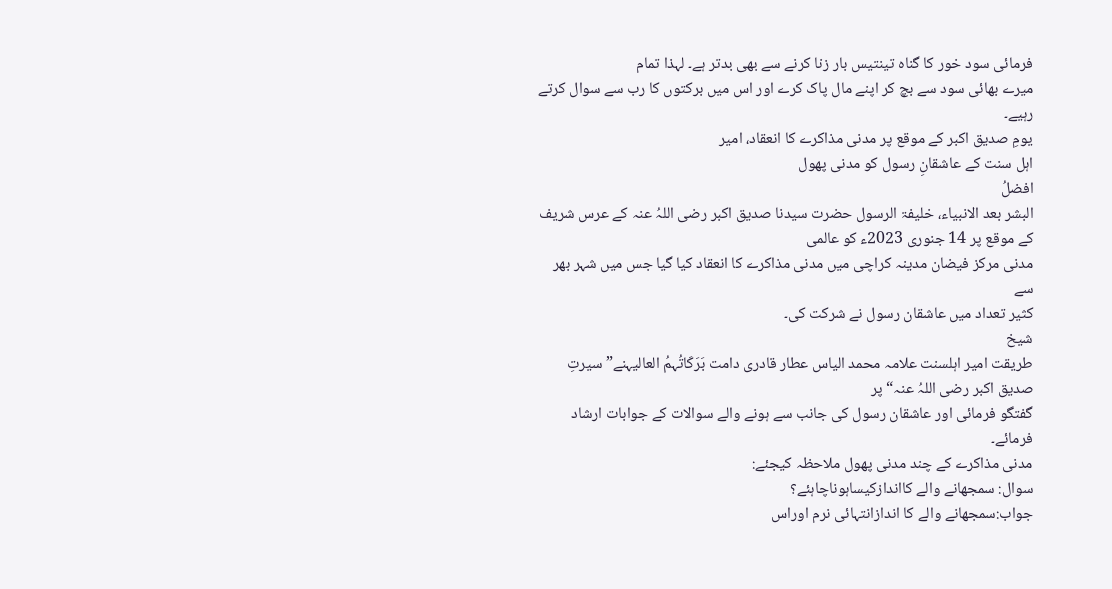فرمائی سود خور کا گناہ تینتیس بار زنا کرنے سے بھی بدتر ہے۔ لہذا تمام
میرے بھائی سود سے بچ کر اپنے مال پاک کرے اور اس میں برکتوں کا رب سے سوال کرتے
رہیے۔
یومِ صدیق اکبر کے موقع پر مدنی مذاکرے کا انعقاد، امیر
اہل سنت کے عاشقانِ رسول کو مدنی پھول
افضلُ
البشر بعد الانبیاء، خلیفۃ الرسول حضرت سیدنا صدیق اکبر رضی اللہُ عنہ کے عرس شریف کے موقع پر 14 جنوری 2023ء کو عالمی
مدنی مرکز فیضان مدینہ کراچی میں مدنی مذاکرے کا انعقاد کیا گیا جس میں شہر بھر سے
کثیر تعداد میں عاشقان رسول نے شرکت کی۔
شیخ
طریقت امیر اہلسنت علامہ محمد الیاس عطار قادری دامت بَرَکَاتُہمُ العالیہنے” سیرتِ
صدیق اکبر رضی اللہُ عنہ“ پر
گفتگو فرمائی اور عاشقان رسول کی جانب سے ہونے والے سوالات کے جوابات ارشاد
فرمائے۔
مدنی مذاکرے کے چند مدنی پھول ملاحظہ کیجئے:
سوال: سمجھانے والے کااندازکیساہوناچاہئے؟
جواب:سمجھانے والے کا اندازانتہائی نرم اوراس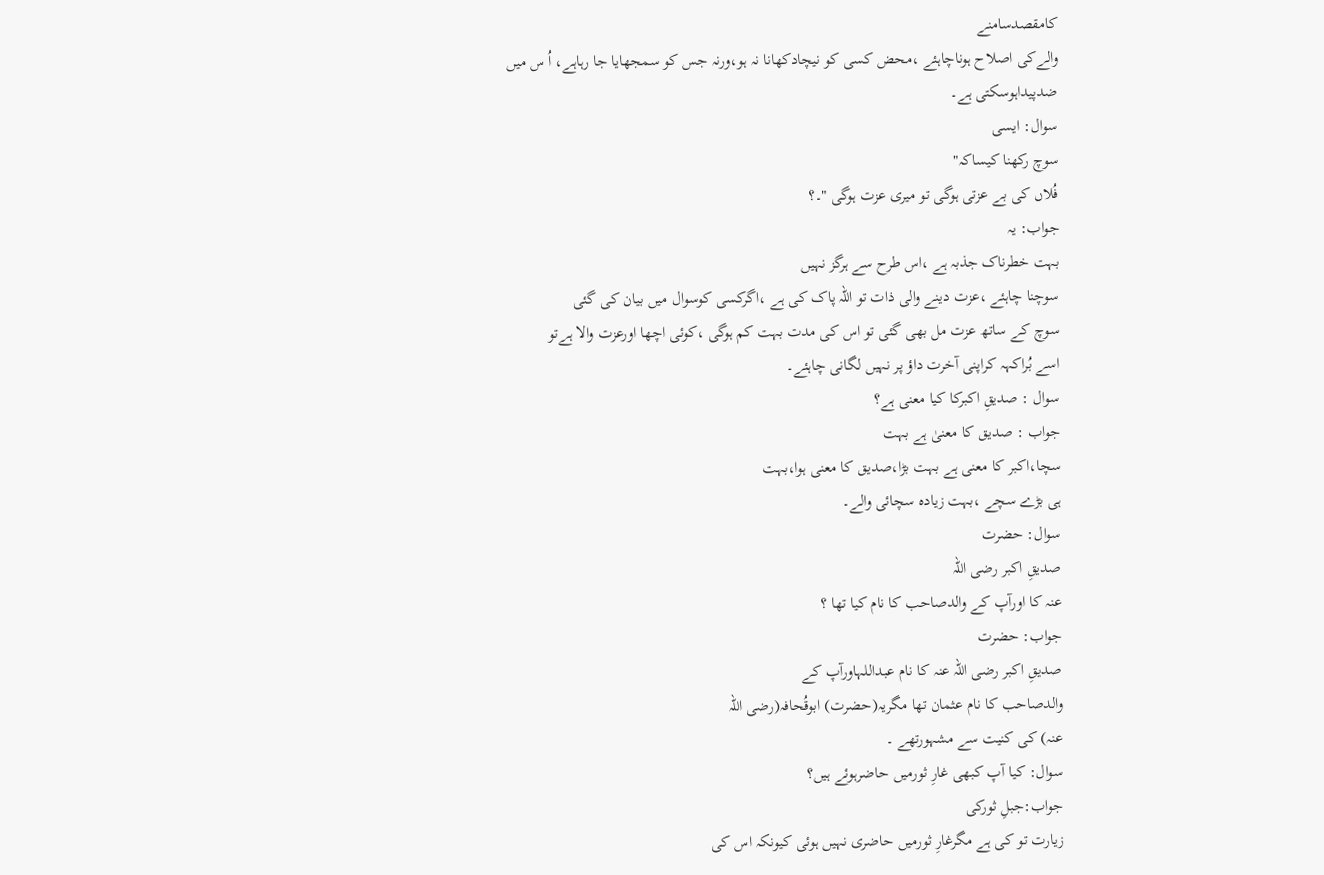کامقصدسامنے
والےکی اصلاح ہوناچاہئے ،محض کسی کو نیچادکھانا نہ ہو،ورنہ جس کو سمجھایا جا رہاہے، اُ س میں
ضدپیداہوسکتی ہے۔
سوال: ایسی
سوچ رکھنا کیساکہ"
فُلاں کی بے عزتی ہوگی تو میری عزت ہوگی "۔؟
جواب: یہ
بہت خطرناک جذبہ ہے ،اس طرح سے ہرگز نہیں
سوچنا چاہئے ،عزت دینے والی ذات تو اللہ پاک کی ہے ،اگرکسی کوسوال میں بیان کی گئی
سوچ کے ساتھ عزت مل بھی گئی تو اس کی مدت بہت کم ہوگی ،کوئی اچھا اورعزت والا ہےتو
اسے بُراکہہ کراپنی آخرت داؤ پر نہیں لگانی چاہئے۔
سوال : صدیقِ اکبرکا کیا معنی ہے؟
جواب : صدیق کا معنیٰ ہے بہت
سچا،اکبر کا معنی ہے بہت بڑا،صدیق کا معنی ہوا،بہت
ہی بڑے سچے ،بہت زیادہ سچائی والے۔
سوال: حضرت
صدیقِ اکبر رضی اللہ
عنہ کا اورآپ کے والدصاحب کا نام کیا تھا ؟
جواب: حضرت
صدیقِ اکبر رضی اللہ عنہ کا نام عبداللہاورآپ کے
والدصاحب کا نام عثمان تھا مگریہ(حضرت) ابوقُحافہ(رضی اللہ
عنہ) کی کنیت سے مشہورتھے ۔
سوال: کیا آپ کبھی غارِ ثورمیں حاضرہوئے ہیں؟
جواب:جبلِ ثورکی
زیارت تو کی ہے مگرغارِ ثورمیں حاضری نہیں ہوئی کیونکہ اس کی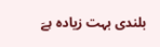بلندی بہت زیادہ ہےَ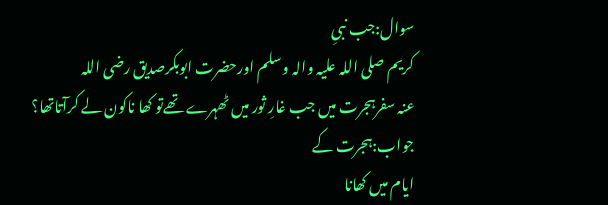سوال:جب نبیِ
کریم صلی اللہ علیہ والہ وسلم اورحضرت ابوبکرصدیق رضی اللہ
عنہ سفرہجرت میں جب غارِ ثور میں ٹھہرے تھےتو کھا ناکون لے کرآتاتھا؟
جواب:ہجرت کے
ایام میں کھانا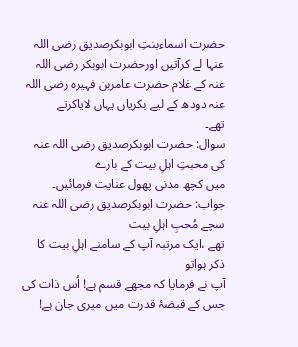حضرت اسماءبنتِ ابوبکرصدیق رضی اللہ
عنہا لے کرآتیں اورحضرت ابوبکر رضی اللہ عنہ کے غلام حضرت عامربن فہیرہ رضی اللہ
عنہ دودھ کے لیے بکریاں یہاں لایاکرتے
تھے۔
سوال: حضرت ابوبکرصدیق رضی اللہ عنہ کی محبتِ اہلِ بیت کے بارے
میں کچھ مدنی پھول عنایت فرمائیں۔
جواب: حضرت ابوبکرصدیق رضی اللہ عنہ سچے مُحبِ اہلِ بیت
تھے ،ایک مرتبہ آپ کے سامنے اہلِ بیت کا ذکر ہواتو
آپ نے فرمایا کہ مجھے قسم ہے! اُس ذات کی
جس کے قبضۂ قدرت میں میری جان ہے!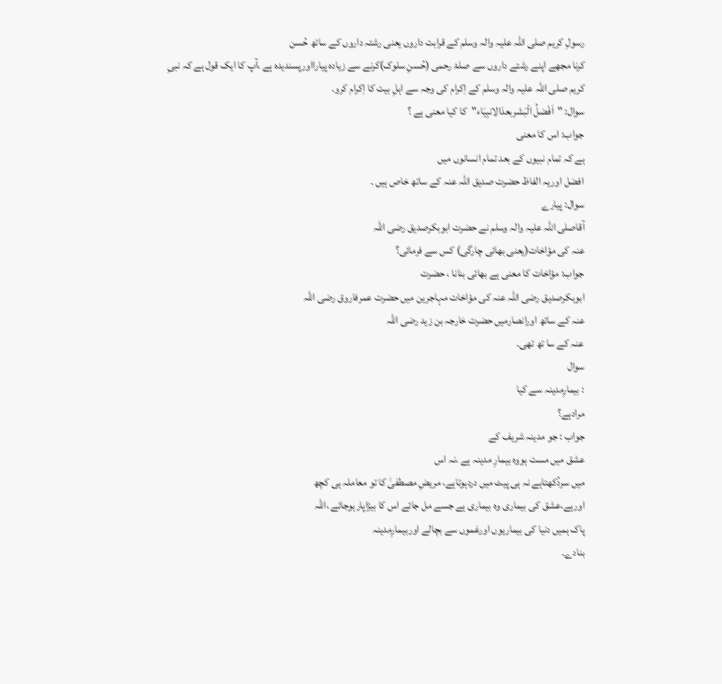رسولِ کریم صلی اللہ علیہ والہ وسلم کے قرابت داروں یعنی رشتہ داروں کے ساتھ حُسن
کرنا مجھے اپنے رشتے داروں سے صلۂ رحمی (حُسنِ سلوک)کرنے سے زیادہ پیارااورپسندیدہ ہے ،آپ کا ایک قول ہے کہ نبیِ
کریم صلی اللہ علیہ والہ وسلم کے اِکرام کی وجہ سے اہلِ بیت کا اِکرام کرو۔
سوال: "اَفْضلُ الْبَشربعدَالانبِیَاء"کا کیا معنی ہے ؟
جواب: اس کا معنی
ہے کہ تمام نبیوں کے بعد تمام انسانوں میں
افضل اوریہ الفاظ حضرت صدیق اللہ عنہ کے ساتھ خاص ہیں ۔
سوال: پیارے
آقاصلی اللہ علیہ والہ وسلم نے حضرت ابوبکرصدیق رضی اللہ
عنہ کی مؤاخات(یعنی بھائی چارگی) کس سے فرمائی؟
جواب: مؤاخات کا معنی ہے بھائی بنانا ، حضرت
ابوبکرصدیق رضی اللہ عنہ کی مؤاخات مہاجرین میں حضرت عمرفاروق رضی اللہ
عنہ کے ساتھ اورانصارمیں حضرت خارجہ بن زید رضی اللہ
عنہ کے سا تھ تھی۔
سوال
: بیمارِمدینہ سے کیا
مرادہے؟
جواب : جو مدینہ شریف کے
عشق میں مست ہووہ بیمارِ مدینہ ہے ،نہ اس
میں سردُکھتاہے نہ ہی پیٹ میں دردہوتاہے، مریضِ مصطفیٰ کا تو معاملہ ہی کچھ
اورہے،عشق کی بیماری وہ بیماری ہے جسے مل جائے اس کا بیڑاپارہوجائے ،اللہ
پاک ہمیں دنیا کی بیماریوں اورغموں سے بچالے اوربیمارِمدینہ
بنادے۔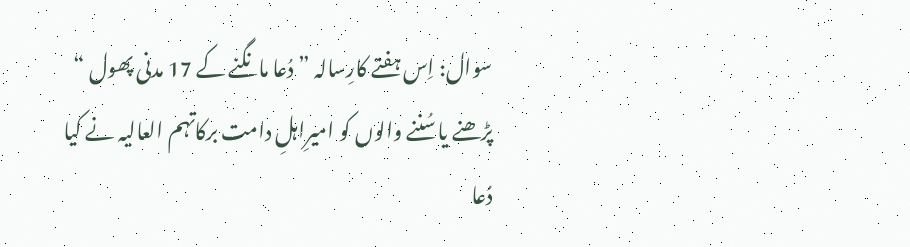سوال: اِس ہفتے کارِسالہ ” دُعا مانگنے کے 17 مدنی پھول “ پڑھنے یاسُننے والوں کو امیرِاہلِ دامت برکاتہم العالیہ نے کیا دُعا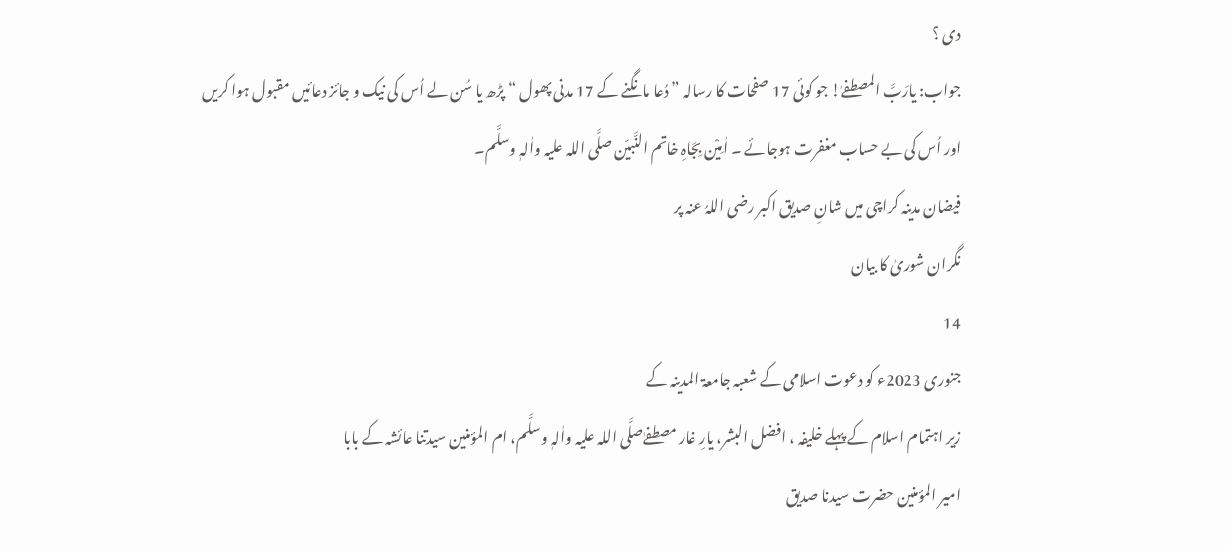دی ؟
جواب: یارَبَّ المصطفےٰ! جو کوئی 17 صفحات کا رسالہ ” دُعا مانگنے کے 17 مدنی پھول “ پڑھ یا سُن لے اُس کی نیک و جائز دعائیں مقبول ہوا کریں
اور اُس کی بے حساب مغفرت ہوجائے ۔ اٰمِیْن بِجَاہِ خاتم النَّبیّن صلَّی اللہ علیہ واٰلہٖ وسلَّم۔
فیضان مدینہ کراچی میں شانِ صدیق اکبر رضی اللہُ عنہ پر
نگران شوریٰ کا بیان
14
جنوری 2023ء کو دعوت اسلامی کے شعبہ جامعۃ المدینہ کے
زیر اہتمام اسلام کے پہلے خلیفہ ، افضل البشر، یارِ غار مصطفےٰصلَّی اللہ علیہ واٰلہٖ وسلَّم، ام المؤمنین سیدتنا عائشہ کے بابا
امیر المؤمنین حضرت سیدنا صدیق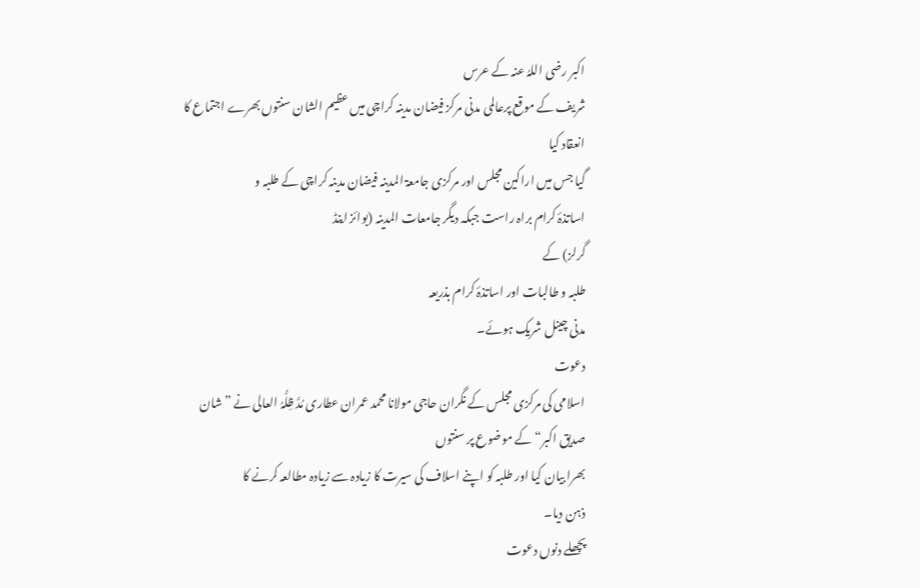اکبر رضی اللہُ عنہ کے عرس
شریف کے موقع پرعالمی مدنی مرکز فیضان مدینہ کراچی میں عظیم الشان سنتوں بھرے اجتماع کا انعقاد کیا
گیا جس میں اراکین مجلس اور مرکزی جامعۃ المدینہ فیضان مدینہ کراچی کے طلبہ و
اساتذۂ کرام براہ راست جبکہ دیگر جامعات المدینہ (بوائز اینڈ
گرلز) کے
طلبہ و طالبات اور اساتذۂ کرام بذریعہ
مدنی چینل شریک ہوئے۔
دعوت
اسلامی کی مرکزی مجلس کے نگران حاجی مولانا محمد عمران عطاری مُدَّ ظِلُّہُ العالی نے ”شان صدیق اکبر“ کے موضوع پر سنتوں
بھرا بیان کیا اور طلبہ کو اپنے اسلاف کی سیرت کا زیادہ سے زیادہ مطالعہ کرنے کا
ذہن دیا۔
پچھلے دنوں دعوت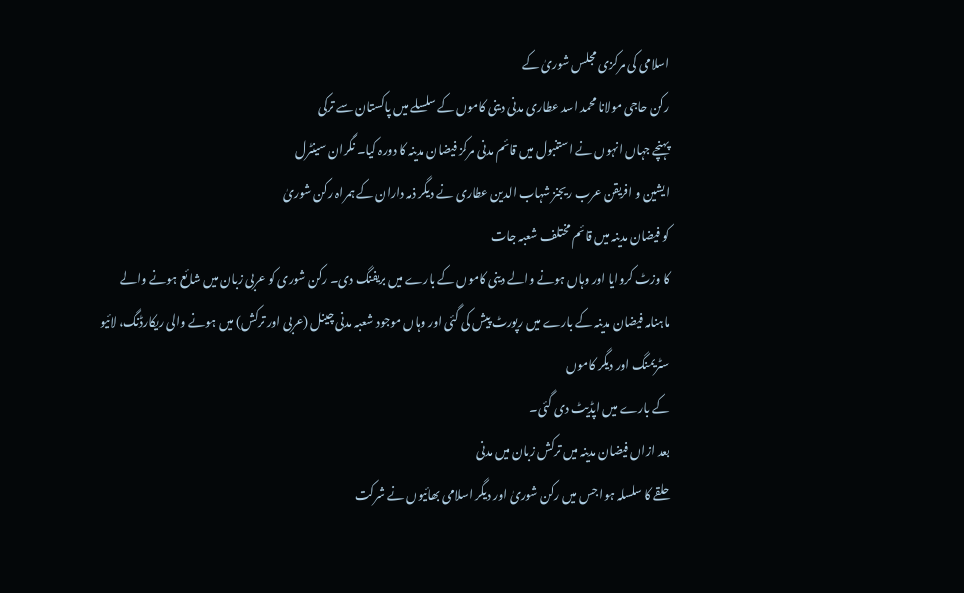اسلامی کی مرکزی مجلس شوریٰ کے
رکن حاجی مولانا محمد اسد عطاری مدنی دینی کاموں کے سلسلے میں پاکستان سے ترکی
پہنچے جہاں انہوں نے استنبول میں قائم مدنی مرکز فیضان مدینہ کا دورہ کیا۔ نگران سینٹرل
ایشین و افریقن عرب ریجنز شہاب الدین عطاری نے دیگر ذمہ داران کے ہمراہ رکن شوریٰ
کو فیضان مدینہ میں قائم مختلف شعبہ جات
کا وزٹ کروایا اور وہاں ہونے والے دینی کاموں کے بارے میں بریفنگ دی۔ رکن شوری کو عربی زبان میں شائع ہونے والے
ماہنامہ فیضان مدینہ کے بارے میں رپورٹ پیش کی گئی اور وہاں موجود شعبہ مدنی چینل (عربی اور ترکش) میں ہونے والی ریکارڈنگ، لائیو سٹریمنگ اور دیگر کاموں
کے بارے میں اپڈیٹ دی گئی۔
بعد ازاں فیضان مدینہ میں ترکش زبان میں مدنی
حلقے کا سلسلہ ہوا جس میں رکن شوریٰ اور دیگر اسلامی بھائیوں نے شرکت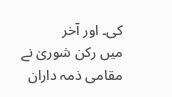کی۔ اور آخر
میں رکن شوریٰ نے مقامی ذمہ داران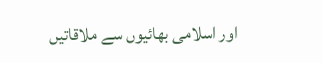اور اسلامی بھائیوں سے ملاقاتیں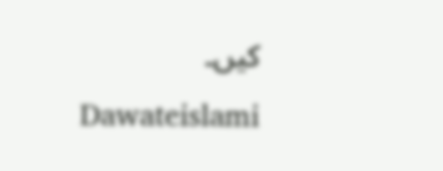کیں۔
Dawateislami